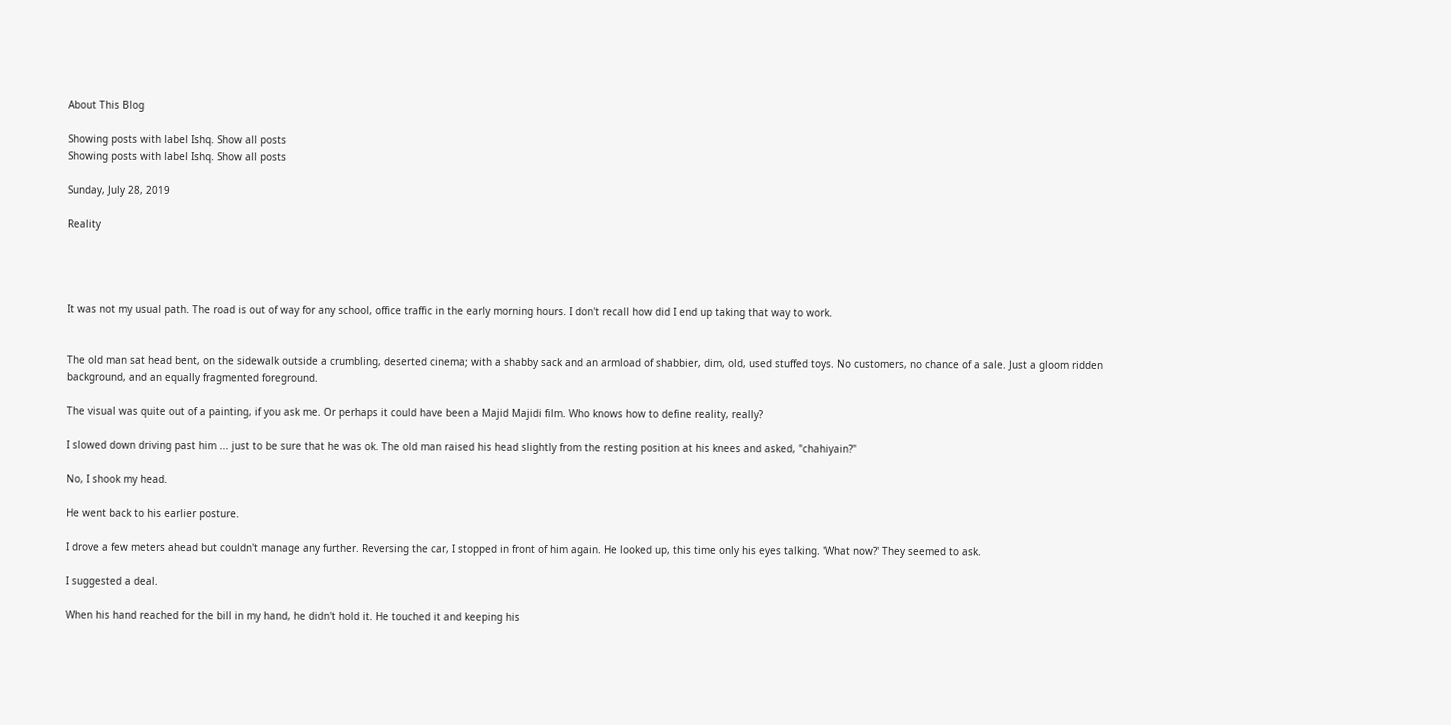About This Blog

Showing posts with label Ishq. Show all posts
Showing posts with label Ishq. Show all posts

Sunday, July 28, 2019

Reality




It was not my usual path. The road is out of way for any school, office traffic in the early morning hours. I don't recall how did I end up taking that way to work.


The old man sat head bent, on the sidewalk outside a crumbling, deserted cinema; with a shabby sack and an armload of shabbier, dim, old, used stuffed toys. No customers, no chance of a sale. Just a gloom ridden background, and an equally fragmented foreground.

The visual was quite out of a painting, if you ask me. Or perhaps it could have been a Majid Majidi film. Who knows how to define reality, really?

I slowed down driving past him ... just to be sure that he was ok. The old man raised his head slightly from the resting position at his knees and asked, "chahiyain?"

No, I shook my head.

He went back to his earlier posture.

I drove a few meters ahead but couldn't manage any further. Reversing the car, I stopped in front of him again. He looked up, this time only his eyes talking. 'What now?' They seemed to ask.

I suggested a deal.

When his hand reached for the bill in my hand, he didn't hold it. He touched it and keeping his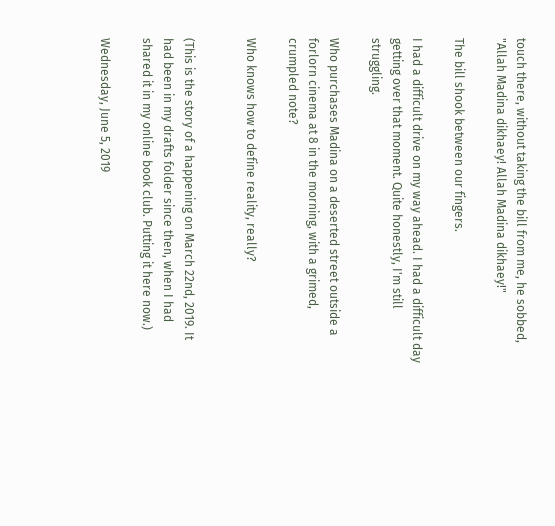touch there, without taking the bill from me, he sobbed, "Allah Madina dikhaey! Allah Madina dikhaey!"

The bill shook between our fingers.

I had a difficult drive on my way ahead. I had a difficult day getting over that moment. Quite honestly, I'm still struggling.

Who purchases Madina on a deserted street outside a forlorn cinema at 8 in the morning, with a grimed, crumpled note?

Who knows how to define reality, really?


(This is the story of a happening on March 22nd, 2019. It had been in my drafts folder since then, when I had shared it in my online book club. Putting it here now.)

Wednesday, June 5, 2019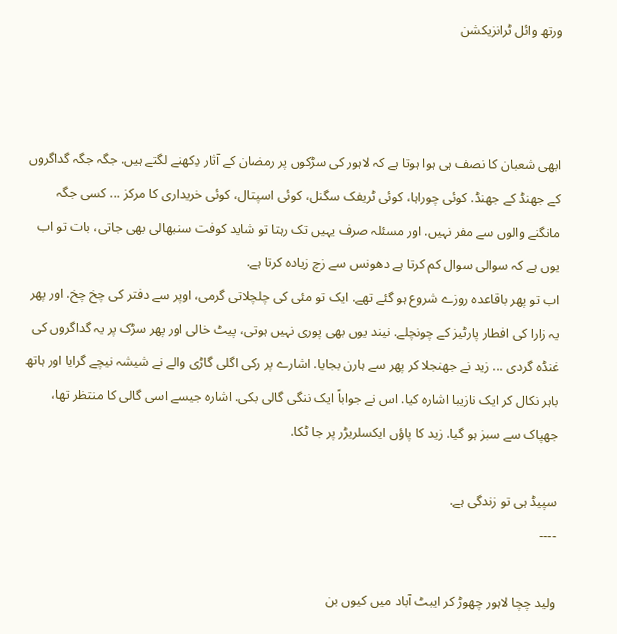ورتھ وائل ٹرانزیکشن



ابھی شعبان کا نصف ہی ہوا ہوتا ہے کہ لاہور کی سڑکوں پر رمضان کے آثار دِکھنے لگتے ہیں. جگہ جگہ گداگروں کے جھنڈ کے جھنڈ. کوئی چوراہا، کوئی ٹریفک سگنل، کوئی اسپتال، کوئی خریداری کا مرکز ... کسی جگہ مانگنے والوں سے مفر نہیں. اور مسئلہ صرف یہیں تک رہتا تو شاید کوفت سنبھالی بھی جاتی، بات تو اب یوں ہے کہ سوالی سوال کم کرتا ہے دھونس سے زچ زیادہ کرتا ہے.
اب تو پھر باقاعدہ روزے شروع ہو گئے تھے. ایک تو مئی کی چلچلاتی گرمی، اوپر سے دفتر کی چخ چخ. اور پھر یہ زارا کی افطار پارٹیز کے چونچلے. نیند یوں بھی پوری نہیں ہوتی، پیٹ خالی اور پھر سڑک پر یہ گداگروں کی غنڈہ گردی ... زید نے جھنجلا کر پھر سے ہارن بجایا. اشارے پر رکی اگلی گاڑی والے نے شیشہ نیچے گرایا اور ہاتھ باہر نکال کر ایک نازیبا اشاره کیا. اس نے جواباً ایک ننگی گالی بکی. اشارہ جیسے اسی گالی کا منتظر تھا، جھپاک سے سبز ہو گیا. زید کا پاؤں ایکسلریڑر پر جا ٹکا.

سپیڈ ہی تو زندگی ہے.
----

ولید چچا لاہور چھوڑ کر ایبٹ آباد میں کیوں بن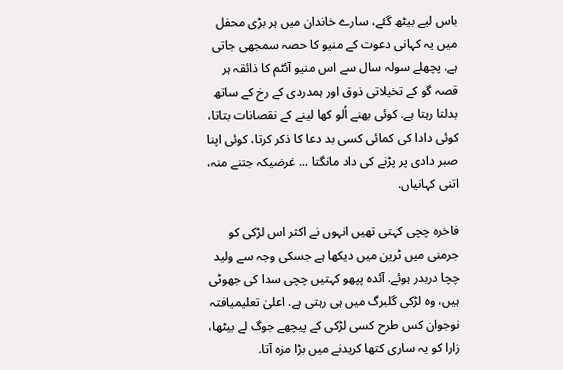باس لیے بیٹھ گئے، سارے خاندان میں ہر بڑی محفل میں یہ کہانی دعوت کے منیو کا حصہ سمجھی جاتی ہے. پچھلے سولہ سال سے اس منیو آئٹم کا ذائقہ ہر قصہ گو کے تخیلاتی ذوق اور ہمدردی کے رخ کے ساتھ بدلتا رہتا ہے. کوئی بھنے اُلو کھا لینے کے نقصانات بتاتا، کوئی دادا کی کمائی کسی بد دعا کا ذکر کرتا، کوئی اپنا صبر دادی پر پڑنے کی داد مانگتا ... غرضیکہ جتنے منہ، اتنی کہانیاں.

فاخرہ چچی کہتی تھیں انہوں نے اکثر اس لڑکی کو جرمنی میں ٹرین میں دیکھا ہے جسکی وجہ سے ولید چچا دربدر ہوئے. آئدہ پپھو کہتیں چچی سدا کی جھوٹی ہیں، وہ لڑکی گلبرگ میں ہی رہتی ہے. اعلیٰ تعلیمیافتہ نوجوان کس طرح کسی لڑکی کے پیچھے جوگ لے بیٹھا، زارا کو یہ ساری کتھا کریدنے میں بڑا مزہ آتا.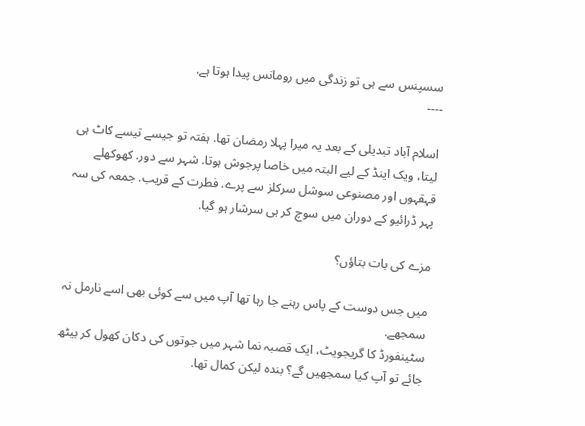سسپنس سے ہی تو زندگی میں رومانس پیدا ہوتا ہے.
----

اسلام آباد تبدیلی کے بعد یہ میرا پہلا رمضان تھا. ہفتہ تو جیسے تیسے کاٹ ہی لیتا، ویک اینڈ کے لیے البتہ میں خاصا پرجوش ہوتا. شہر سے دور. کھوکھلے قہقہوں اور مصنوعی سوشل سرکلز سے پرے. فطرت کے قریب. جمعہ کی سہ پہر ڈرائیو کے دوران میں سوچ کر ہی سرشار ہو گیا.

مزے کی بات بتاؤں؟

میں جس دوست کے پاس رہنے جا رہا تھا آپ میں سے کوئی بھی اسے نارمل نہ سمجھے.
سٹینفورڈ کا گریجویٹ، ایک قصبہ نما شہر میں جوتوں کی دکان کھول کر بیٹھ جائے تو آپ کیا سمجھیں گے؟ بندہ لیکن کمال تھا.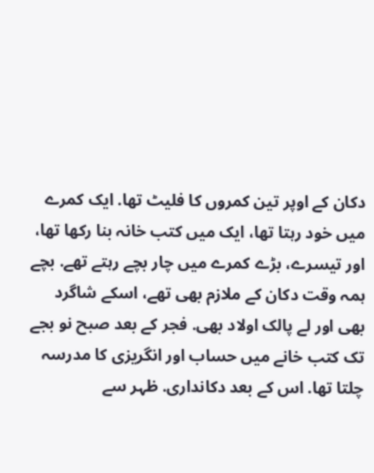دکان کے اوپر تین کمروں کا فلیٹ تھا. ایک کمرے میں خود رہتا تھا، ایک میں کتب خانہ بنا رکھا تھا، اور تیسرے، بڑے کمرے میں چار بچے رہتے تھے. بچے ہمہ وقت دکان کے ملازم بھی تھے، اسکے شاگرد بھی اور لے پالک اولاد بھی. فجر کے بعد صبح نو بجے تک کتب خانے میں حساب اور انگریزی کا مدرسہ چلتا تھا. اس کے بعد دکانداری. ظہر سے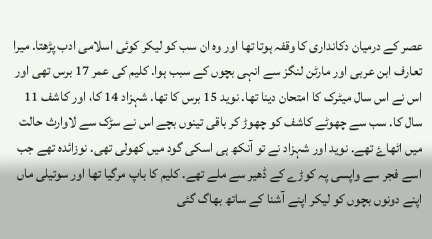عصر کے درمیان دکانداری کا وقفہ ہوتا تھا اور وہ ان سب کو لیکر کوئی اسلامی ادب پڑھتا. میرا تعارف ابن عربی اور مارٹن لنگز سے انہی بچوں کے سبب ہوا. کلیم کی عمر 17 برس تھی اور اس نے اس سال میٹرک کا امتحان دینا تھا. نوید 15 برس کا تھا. شہزاد 14 کا، اور کاشف 11 سال کا. سب سے چھوٹے کاشف کو چھوڑ کر باقی تینوں بچے اس نے سڑک سے لاوارث حالت میں اٹھاۓ تھے. نوید اور شہزاد نے تو آنکھ ہی اسکی گود میں کھولی تھی. نوزائدہ تھے جب اسے فجر سے واپسی پہ کوڑے کے ڈھیر سے ملے تھے. کلیم کا باپ مرگیا تھا اور سوتیلی ماں اپنے دونوں بچوں کو لیکر اپنے آشنا کے ساتھ بھاگ گئی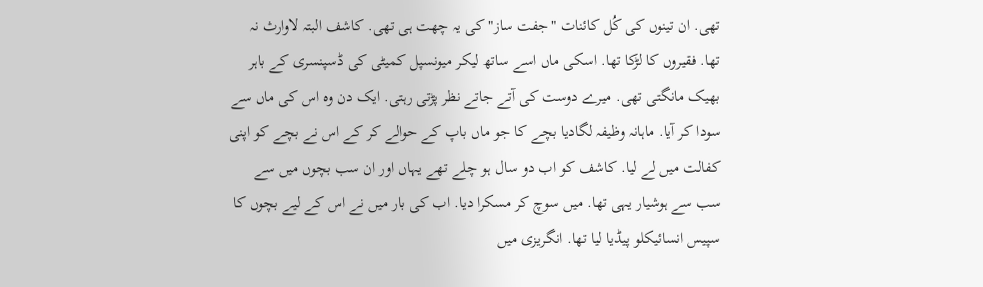تھی. ان تینوں کی کُل کائنات "جفت ساز" کی یہ چھت ہی تھی. کاشف البتہ لاوارث نہ تھا. فقیروں کا لڑکا تھا. اسکی ماں اسے ساتھ لیکر میونسپل کمیٹی کی ڈسپنسری کے باہر بھیک مانگتی تھی. میرے دوست کی آتے جاتے نظر پڑتی رہتی. ایک دن وہ اس کی ماں سے سودا کر آیا. ماہانہ وظیفہ لگادیا بچے کا جو ماں باپ کے حوالے کر کے اس نے بچے کو اپنی کفالت میں لے لیا. کاشف کو اب دو سال ہو چلے تھے یہاں اور ان سب بچوں میں سے سب سے ہوشیار یہی تھا. میں سوچ کر مسکرا دیا. اب کی بار میں نے اس کے لیے بچوں کا سپیس انسائیکلو پیڈیا لیا تھا. انگریزی میں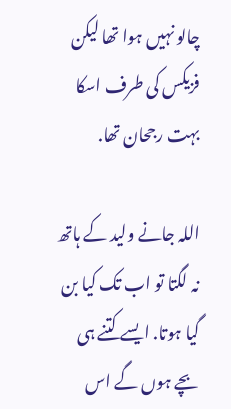چالو نہیں ہوا تھا لیکن فزیکس کی طرف اسکا بہت رجحان تھا.

اللہ جانے ولید کے ہاتھ نہ لگتا تو اب تک کیا بن گیا ہوتا. ایسے کتنے ہی بچے ہوں گے اس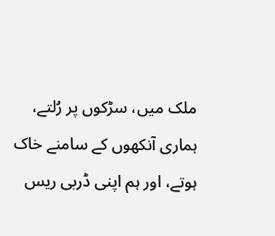ملک میں، سڑکوں پر رُلتے، ہماری آنکھوں کے سامنے خاک ہوتے، اور ہم اپنی ڈربی ریس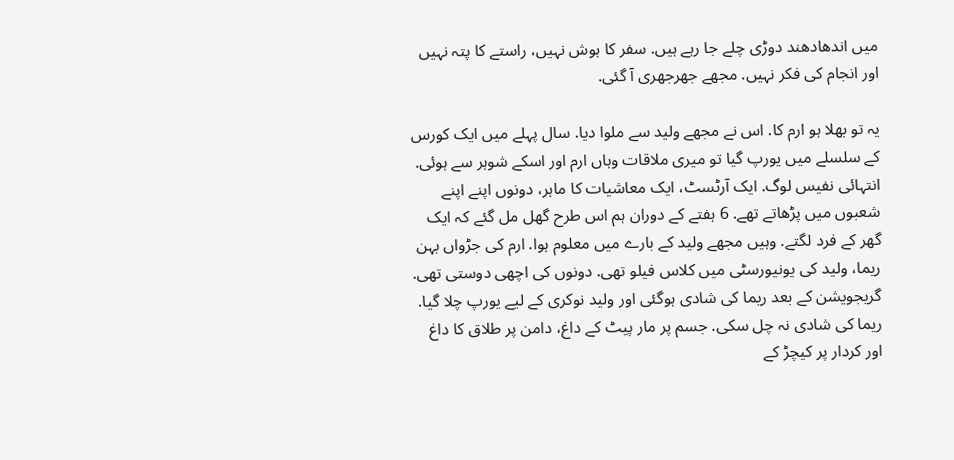میں اندھادھند دوڑی چلے جا رہے ہیں. سفر کا ہوش نہیں، راستے کا پتہ نہیں اور انجام کی فکر نہیں. مجھے جھرجھری آ گئی.

یہ تو بھلا ہو ارم کا. اس نے مجھے ولید سے ملوا دیا. سال پہلے میں ایک کورس کے سلسلے میں یورپ گیا تو میری ملاقات وہاں ارم اور اسکے شوہر سے ہوئی. انتہائی نفیس لوگ. ایک آرٹسٹ، ایک معاشیات کا ماہر، دونوں اپنے اپنے شعبوں میں پڑھاتے تھے. 6 ہفتے کے دوران ہم اس طرح گھل مل گئے کہ ایک گھر کے فرد لگتے. وہیں مجھے ولید کے بارے میں معلوم ہوا. ارم کی جڑواں بہن ریما، ولید کی یونیورسٹی میں کلاس فیلو تھی. دونوں کی اچھی دوستی تھی. گریجویشن کے بعد ریما کی شادی ہوگئی اور ولید نوکری کے لیے یورپ چلا گیا. ریما کی شادی نہ چل سکی. جسم پر مار پیٹ کے داغ، دامن پر طلاق کا داغ اور کردار پر کیچڑ کے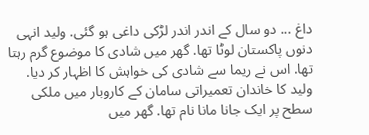داغ ... دو سال کے اندر اندر لڑکی داغی ہو گئی. ولید انہی دنوں پاکستان لوٹا تھا. گھر میں شادی کا موضوع گرم رہتا تھا. اس نے ریما سے شادی کی خواہش کا اظہار کر دیا. ولید کا خاندان تعمیراتی سامان کے کاروبار میں ملکی سطح پر ایک جانا مانا نام تھا. گھر میں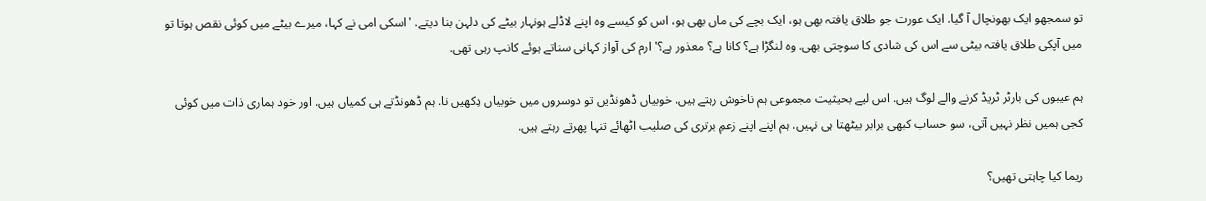تو سمجھو ایک بھونچال آ گیا. ایک عورت جو طلاق یافتہ بھی ہو، ایک بچے کی ماں بھی ہو، اس کو کیسے وہ اپنے لاڈلے ہونہار بیٹے کی دلہن بنا دیتے. 'اسکی امی نے کہا، میرے بیٹے میں کوئی نقص ہوتا تو میں آپکی طلاق یافتہ بیٹی سے اس کی شادی کا سوچتی بھی. وہ لنگڑا ہے؟ کانا ہے؟ معذور ہے؟' ارم کی آواز کہانی سناتے ہوئے کانپ رہی تھی.

ہم عیبوں کی بارٹر ٹریڈ کرنے والے لوگ ہیں. اس لیے بحیثیت مجموعی ہم ناخوش رہتے ہیں. خوبیاں ڈھونڈیں تو دوسروں میں خوبیاں دِکھیں نا. ہم ڈھونڈتے ہی کمیاں ہیں. اور خود ہماری ذات میں کوئی کجی ہمیں نظر نہیں آتی، سو حساب کبھی برابر بیٹھتا ہی نہیں. ہم اپنے اپنے زعمِ برتری کی صلیب اٹھائے تنہا پھرتے رہتے ہیں.

ریما کیا چاہتی تھیں؟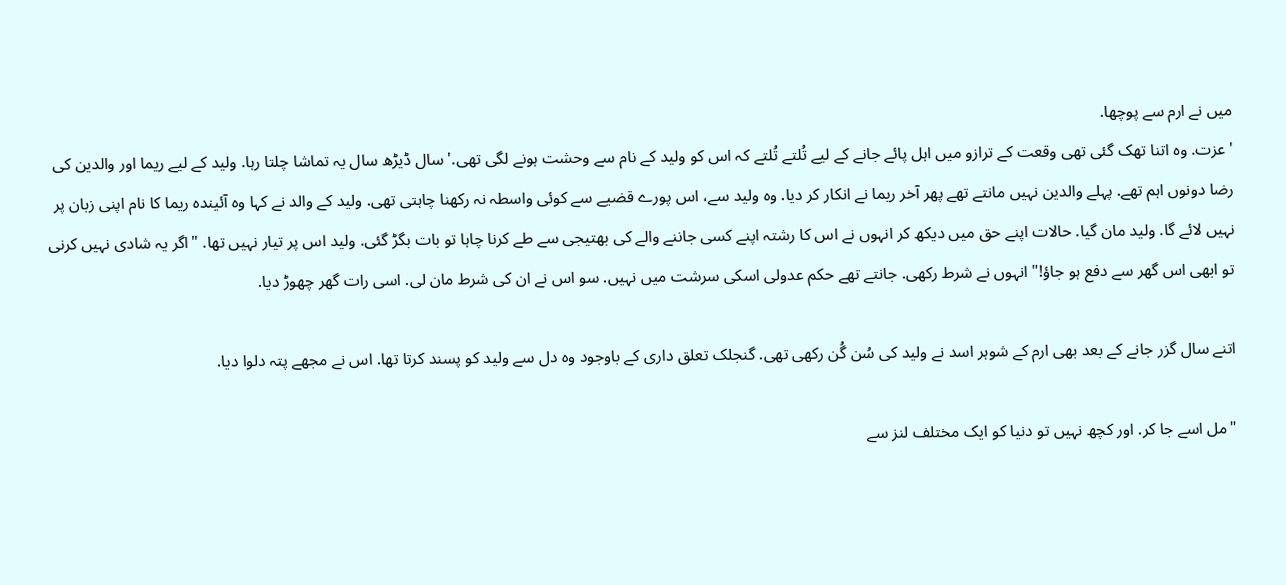میں نے ارم سے پوچھا.
'عزت. وہ اتنا تھک گئی تھی وقعت کے ترازو میں اہل پائے جانے کے لیے تُلتے تُلتے کہ اس کو ولید کے نام سے وحشت ہونے لگی تھی.' سال ڈیڑھ سال یہ تماشا چلتا رہا. ولید کے لیے ریما اور والدین کی رضا دونوں اہم تھے. پہلے والدین نہیں مانتے تھے پھر آخر ریما نے انکار کر دیا. وہ ولید سے، اس پورے قضیے سے کوئی واسطہ نہ رکھنا چاہتی تھی. ولید کے والد نے کہا وہ آئیندہ ریما کا نام اپنی زبان پر نہیں لائے گا. ولید مان گیا. حالات اپنے حق میں دیکھ کر انہوں نے اس کا رشتہ اپنے کسی جاننے والے کی بھتیجی سے طے کرنا چاہا تو بات بگڑ گئی. ولید اس پر تیار نہیں تھا. "اگر یہ شادی نہیں کرنی تو ابھی اس گھر سے دفع ہو جاؤ!" انہوں نے شرط رکھی. جانتے تھے حکم عدولی اسکی سرشت میں نہیں. سو اس نے ان کی شرط مان لی. اسی رات گھر چھوڑ دیا.

اتنے سال گزر جانے کے بعد بھی ارم کے شوہر اسد نے ولید کی سُن گُن رکھی تھی. گنجلک تعلق داری کے باوجود وہ دل سے ولید کو پسند کرتا تھا. اس نے مجھے پتہ دلوا دیا.

"مل اسے جا کر. اور کچھ نہیں تو دنیا کو ایک مختلف لنز سے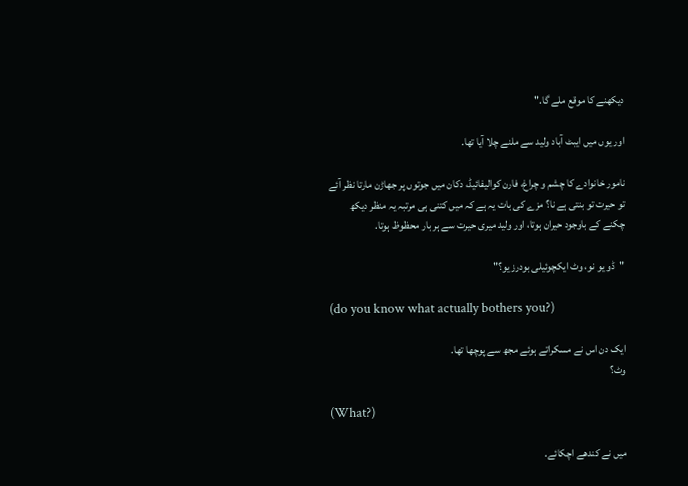دیکھنے کا موقع ملے گا."

اور یوں میں ایبٹ آباد ولید سے ملنے چلا آیا تھا.

نامور خانوادے کا چشم و چراغ، فارن کوالیفائیڈ، دکان میں جوتوں پر جھاڑن مارتا نظر آئے تو حیرت تو بنتی ہے نا؟ مزے کی بات یہ ہے کہ میں کتنی ہی مرتبہ یہ منظر دیکھ چکنے کے باوجود حیران ہوتا، اور ولید میری حیرت سے ہر بار محظوظ ہوتا.

"ڈو یو نو، وٹ ایکچوئیلی بودرز یو؟"

(do you know what actually bothers you?)

ایک دن اس نے مسکراتے ہوئے مجھ سے پوچھا تھا.
وٹ؟

(What?)

میں نے کندھے اچکائے.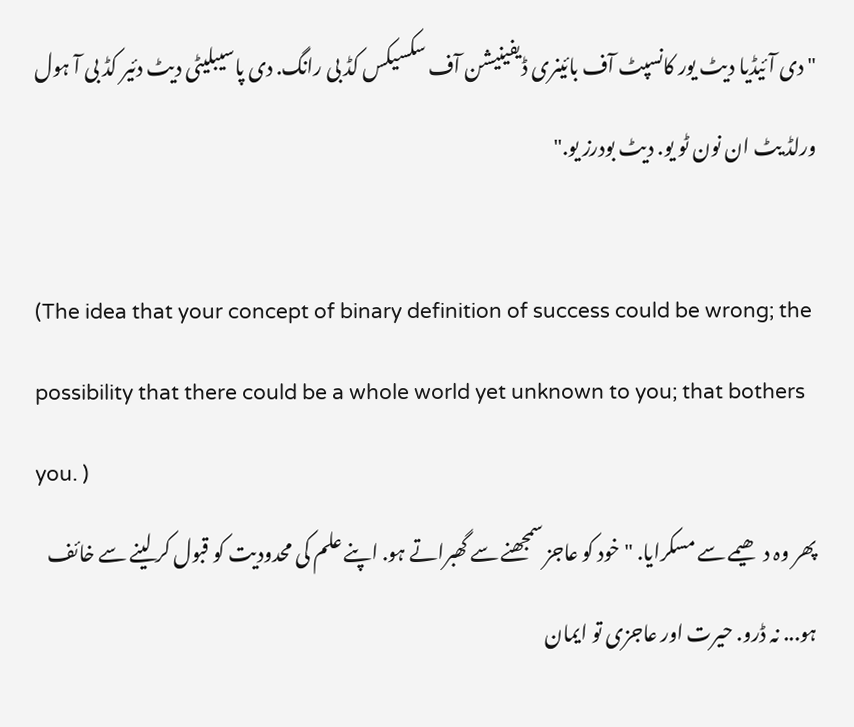"دی آئیڈیا دیٹ یور کانسپٹ آف بائینری ڈیفینیشن آف سکسیکس کڈ بی رانگ. دی پاسیبلیٹی دیٹ دئیر کڈ بی آ ہول ورلڈ یٹ ان نون ٹو یو. دیٹ بودرز یو."

(The idea that your concept of binary definition of success could be wrong; the possibility that there could be a whole world yet unknown to you; that bothers you. )
پھر وہ دھیمے سے مسکرایا. "خود کو عاجز سمجھنے سے گھبراتے ہو. اپنے علم کی محدودیت کو قبول کر لینے سے خائف ہو... نہ ڈرو. حیرت اور عاجزی تو ایمان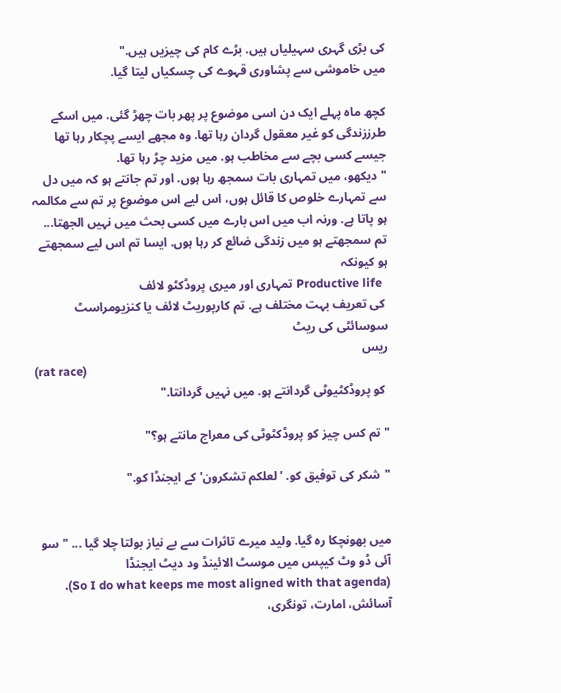کی بڑی گہری سہیلیاں ہیں. بڑے کام کی چیزیں ہیں."
میں خاموشی سے پشاوری قہوے کی چسکیاں لیتا گیا.

کچھ ماہ پہلے ایک دن اسی موضوع پر پھر بات چھڑ گئی. میں اسکے طرززندگی کو غیر معقول گردان رہا تھا. وہ مجھے ایسے پچکار رہا تھا جیسے کسی بچے سے مخاطب ہو. میں مزید چڑ رہا تھا.
"دیکھو، میں تمہاری بات سمجھ رہا ہوں. اور تم جانتے ہو کہ میں دل سے تمہارے خلوص کا قائل ہوں، اس لیے اس موضوع پر تم سے مکالمہ ہو پاتا ہے. ورنہ اب میں اس بارے میں کسی بحث میں نہیں الجھتا...
تم سمجھتے ہو میں زندگی ضائع کر رہا ہوں. ایسا تم اس لیے سمجھتے ہو کیونکہ
  Productive life تمہاری اور میری پروڈکٹو لائف
 کی تعریف بہت مختلف ہے. تم کارپوریٹ لائف یا کنزیومراسٹ سوسائٹی کی ریٹ
ریس
(rat race)
 کو پروڈکٹیوٹی گردانتے ہو. میں نہیں گردانتا."

"تم کس چیز کو پروڈکٹوٹی کی معراج مانتے ہو؟"

"شکر کی توفیق کو. 'لعلکم تشکرون' کے ایجنڈا کو."


میں بھونچکا رہ گیا. ولید میرے تاثرات سے بے نیاز بولتا چلا گیا ... "سو آئی ڈو وٹ کیپس میں موسٹ الائینڈ ود دیٹ ایجنڈا
(So I do what keeps me most aligned with that agenda). آسائش، امارت، تونگری،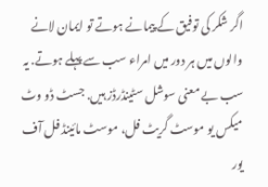اگر شکر کی توفیق کے پیمانے ہوتے تو ایمان لانے والوں میں ہر دور میں امراء سب سے پہلے ہوتے. یہ سب بے معنی سوشل سٹینڈرڈز ہیں. جسٹ ڈو وٹ میکس یو موسٹ گریٹ فل، موسٹ مائینڈ فل آف یور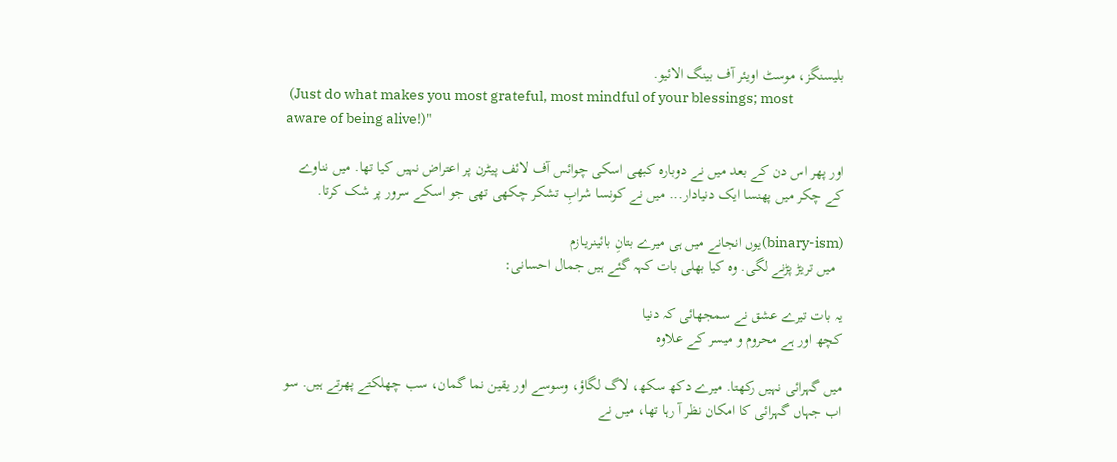بلیسنگز، موسٹ اویئر آف بینگ الائیو.
 (Just do what makes you most grateful, most mindful of your blessings; most aware of being alive!)"

اور پھر اس دن کے بعد میں نے دوبارہ کبھی اسکی چوائس آف لائف پیٹرن پر اعتراض نہیں کیا تھا. میں نناوے کے چکر میں پھنسا ایک دنیادار... میں نے کونسا شرابِ تشکر چکھی تھی جو اسکے سرور پر شک کرتا.

(binary-ism)یوں انجانے میں ہی میرے بتانِ بائینریـازم
  میں تریڑ پڑنے لگی. وہ کیا بھلی بات کہہ گئے ہیں جمال احسانی:

یہ بات تیرے عشق نے سمجھائی کہ دنیا
کچھ اور ہے محروم و میسر کے علاوہ

میں گہرائی نہیں رکھتا. میرے دکھ سکھ، لاگ لگاؤ، وسوسے اور یقین نما گمان، سب چھلکتے پھرتے ہیں. سو اب جہاں گہرائی کا امکان نظر آ رہا تھا، میں نے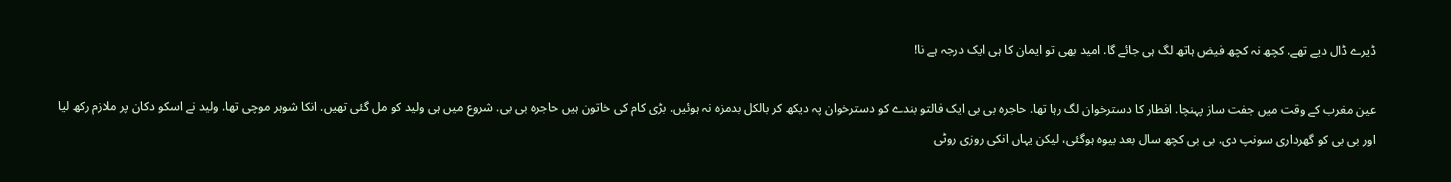ڈیرے ڈال دیے تھے. کچھ نہ کچھ فیض ہاتھ لگ ہی جائے گا. امید بھی تو ایمان کا ہی ایک درجہ ہے نا!

عین مغرب کے وقت میں جفت ساز پہنچا. افطار کا دسترخوان لگ رہا تھا. حاجرہ بی بی ایک فالتو بندے کو دسترخوان پہ دیکھ کر بالکل بدمزہ نہ ہوئیں. بڑی کام کی خاتون ہیں حاجرہ بی بی. شروع میں ہی ولید کو مل گئی تھیں. انکا شوہر موچی تھا. ولید نے اسکو دکان پر ملازم رکھ لیا اور بی بی کو گھرداری سونپ دی. بی بی کچھ سال بعد بیوہ ہوگئی، لیکن یہاں انکی روزی روٹی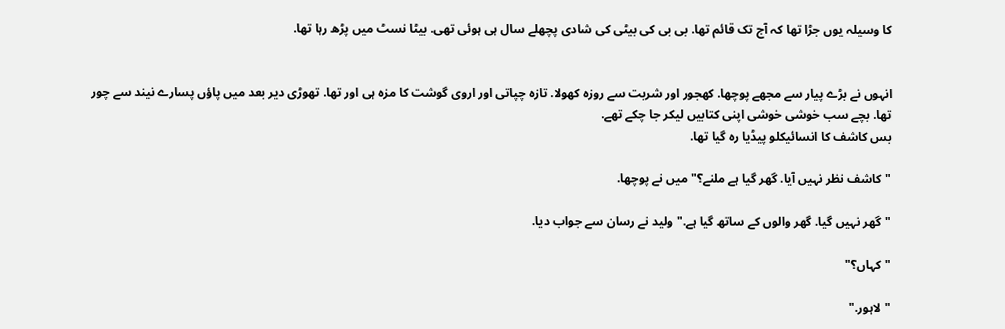کا وسیلہ یوں جڑا تھا کہ آج تک قائم تھا. بی بی کی بیٹی کی شادی پچھلے سال ہی ہوئی تھی. بیٹا نسٹ میں پڑھ رہا تھا.


انہوں نے بڑے پیار سے مجھے پوچھا. کھجور اور شربت سے روزہ کھولا. تازہ چپاتی اور اروی گوشت کا مزہ ہی اور تھا. تھوڑی دیر بعد میں پاؤں پسارے نیند سے چور تھا. بچے سب خوشی خوشی اپنی کتابیں لیکر جا چکے تھے.
بس کاشف کا انسائیکلو پیڈیا رہ گیا تھا.

"کاشف نظر نہیں آیا. گھر گیا ہے ملنے؟" میں نے پوچھا.

"گھر نہیں گیا. گھر والوں کے ساتھ گیا ہے." ولید نے رسان سے جواب دیا.

"کہاں؟"

"لاہور."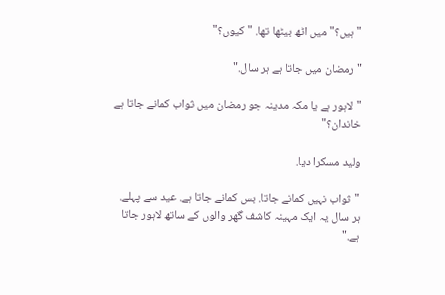"ہیں؟" میں اٹھ بیٹھا تھا. "کیوں؟"

"رمضان میں جاتا ہے ہر سال."

"لاہور ہے یا مکہ مدینہ جو رمضان میں ثواب کمانے جاتا ہے خاندان؟"

ولید مسکرا دیا.

"ثواب نہیں کمانے جاتا. بس کمانے جاتا ہے. عید سے پہلے. ہر سال یہ ایک مہینہ کاشف گھر والوں کے ساتھ لاہور جاتا ہے."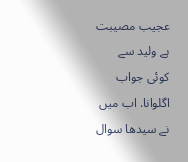عجیب مصیبت ہے ولید سے کوئی جواب اگلوانا. اب میں نے سیدھا سوال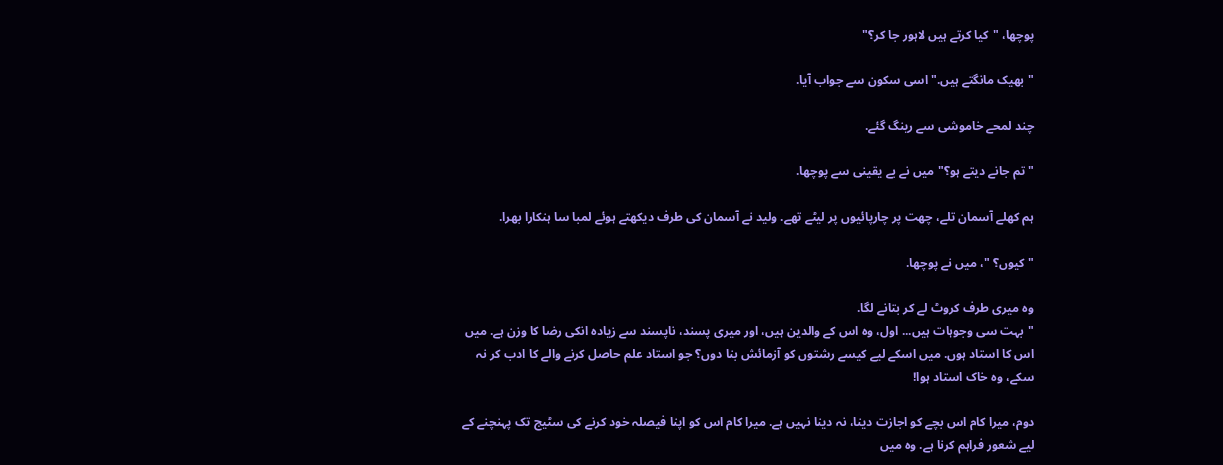پوچھا، "کیا کرتے ہیں لاہور جا کر؟"

"بھیک مانگتے ہیں." اسی سکون سے جواب آیا.

چند لمحے خاموشی سے رینگ گئے.

"تم جانے دیتے ہو؟" میں نے بے یقینی سے پوچھا.

ہم کھلے آسمان تلے، چھت پر چارپائیوں پر لیٹے تھے. ولید نے آسمان کی طرف دیکھتے ہوئے لمبا سا ہنکارا بھرا.

"کیوں؟ "، میں نے پوچھا.

وہ میری طرف کروٹ لے کر بتانے لگا.
"بہت سی وجوہات ہیں... اول، وہ اس کے والدین ہیں، اور میری پسند، ناپسند سے زیادہ انکی رضا کا وزن ہے. میں اس کا استاد ہوں. میں اسکے لیے کیسے رشتوں کو آزمائش بنا دوں؟ جو استاد علم حاصل کرنے والے کا ادب کر نہ سکے، وہ خاک استاد ہوا!

دوم، میرا کام اس بچے کو اجازت دینا، نہ دینا نہیں ہے. میرا کام اس کو اپنا فیصلہ خود کرنے کی سٹیج تک پہنچنے کے لیے شعور فراہم کرنا ہے. وہ میں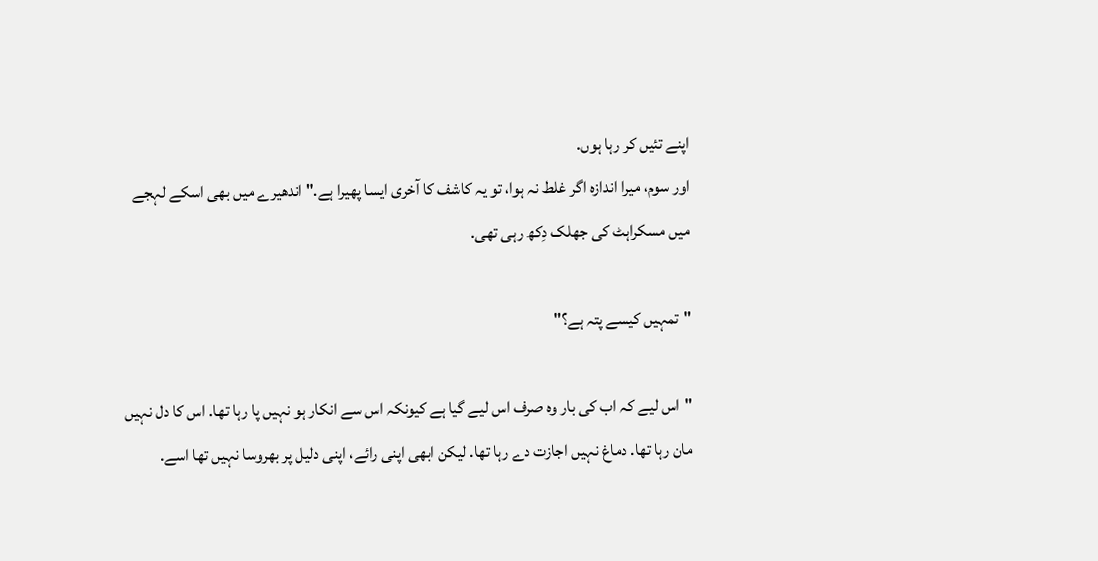اپنے تئیں کر رہا ہوں.
اور سوم، میرا اندازہ اگر غلط نہ ہوا، تو یہ کاشف کا آخری ایسا پھیرا ہے." اندھیرے میں بھی اسکے لہجے میں مسکراہٹ کی جھلک دِکھ رہی تھی.

"تمہیں کیسے پتہ ہے؟"

"اس لیے کہ اب کی بار وہ صرف اس لیے گیا ہے کیونکہ اس سے انکار ہو نہیں پا رہا تھا. اس کا دل نہیں مان رہا تھا. دماغ نہیں اجازت دے رہا تھا. لیکن ابھی اپنی رائے، اپنی دلیل پر بھروسا نہیں تھا اسے.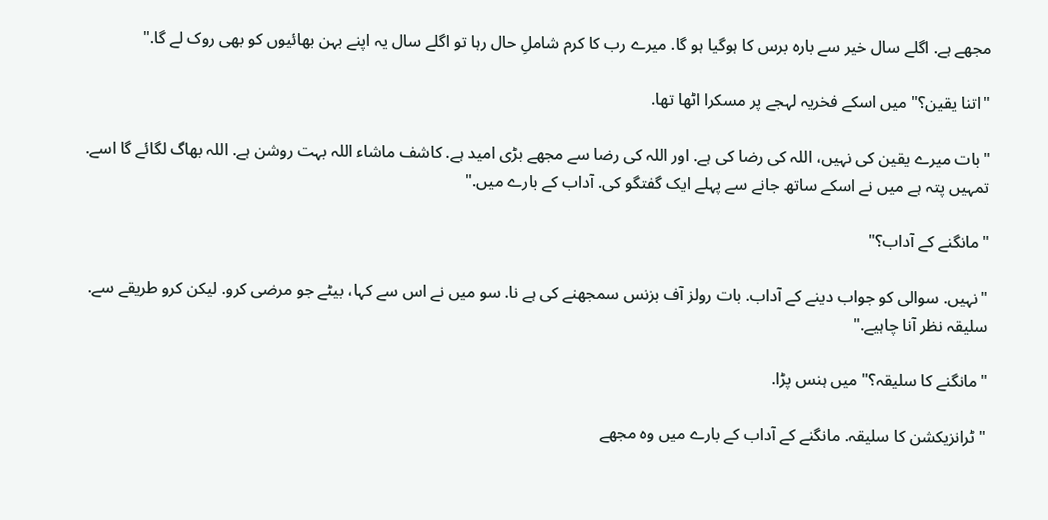مجھے ہے. اگلے سال خیر سے بارہ برس کا ہوگیا ہو گا. میرے رب کا کرم شاملِ حال رہا تو اگلے سال یہ اپنے بہن بھائیوں کو بھی روک لے گا."

"اتنا یقین؟" میں اسکے فخریہ لہجے پر مسکرا اٹھا تھا.

"بات میرے یقین کی نہیں، اللہ کی رضا کی ہے. اور اللہ کی رضا سے مجھے بڑی امید ہے. کاشف ماشاء اللہ بہت روشن ہے. اللہ بھاگ لگائے گا اسے.
تمہیں پتہ ہے میں نے اسکے ساتھ جانے سے پہلے ایک گفتگو کی. آداب کے بارے میں."

"مانگنے کے آداب؟"

"نہیں. سوالی کو جواب دینے کے آداب. بات رولز آف بزنس سمجھنے کی ہے نا. سو میں نے اس سے کہا، بیٹے جو مرضی کرو. لیکن کرو طریقے سے. سلیقہ نظر آنا چاہیے."

"مانگنے کا سلیقہ؟" میں ہنس پڑا.

"ٹرانزیکشن کا سلیقہ. مانگنے کے آداب کے بارے میں وہ مجھے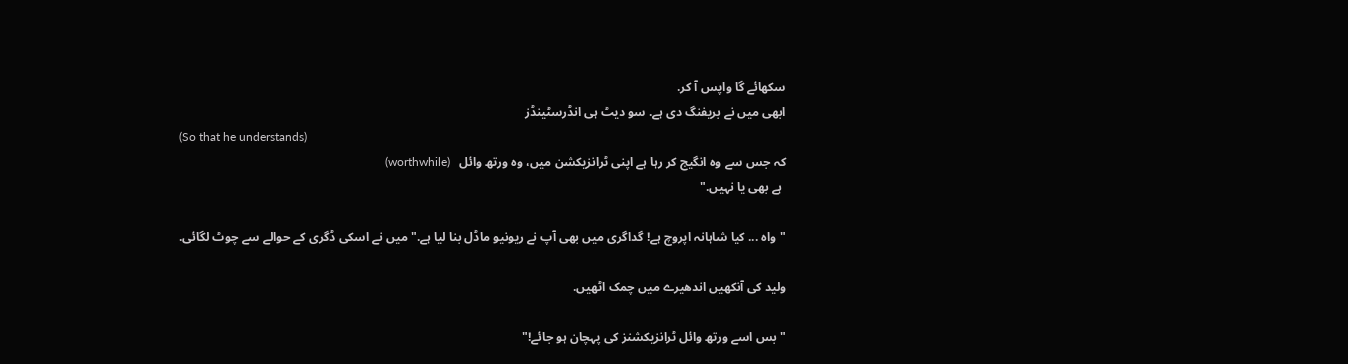سکھائے گا واپس آ کر.
ابھی میں نے بریفنگ دی ہے. سو دیٹ ہی انڈرسٹینڈز
(So that he understands)
کہ جس سے وہ انگیج کر رہا ہے اپنی ٹرانزیکشن میں، وہ ورتھ وائل   (worthwhile)
 ہے بھی یا نہیں."

"واہ ... کیا شاہانہ اپروچ ہے! گداگری میں بھی آپ نے ریونیو ماڈل بنا لیا ہے." میں نے اسکی ڈگری کے حوالے سے چوٹ لگائی.

ولید کی آنکھیں اندھیرے میں چمک اٹھیں.

"بس اسے ورتھ وائل ٹرانزیکشنز کی پہچان ہو جائے!"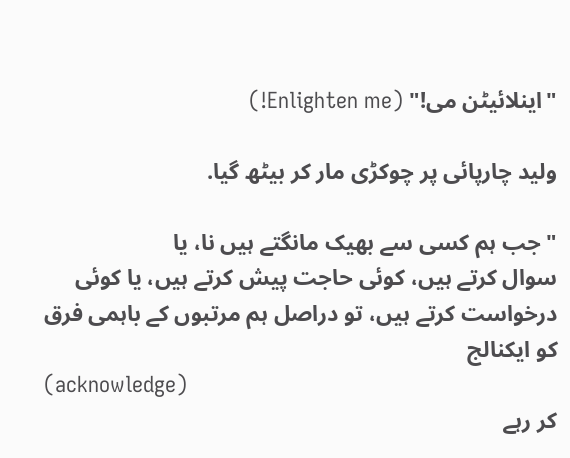"اینلائیٹن می!" (Enlighten me!)

ولید چارپائی پر چوکڑی مار کر بیٹھ گیا.

"جب ہم کسی سے بھیک مانگتے ہیں نا، یا
سوال کرتے ہیں، کوئی حاجت پیش کرتے ہیں، یا کوئی درخواست کرتے ہیں، تو دراصل ہم مرتبوں کے باہمی فرق کو ایکنالج
(acknowledge)
کر رہے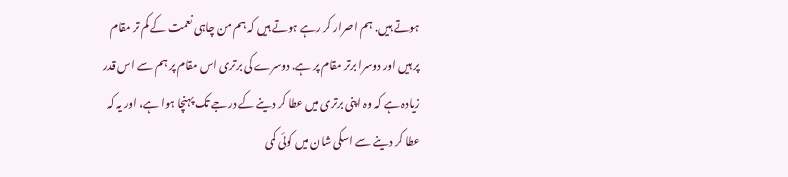ہوتے ہیں. ہم اصرار کر رہے ہوتے ہیں کہ ہم من چاہی نعمت کے کم تر مقام پر ہیں اور دوسرا برتر مقام پر ہے. دوسرے کی برتری اس مقام پر ہم سے اس قدر زیادہ ہے کہ وہ اپنی برتری میں عطا کر دینے کے درجے تک پہنچا ہوا ہے، اور یہ کہ عطا کر دینے سے اسکی شان میں کوئی کمی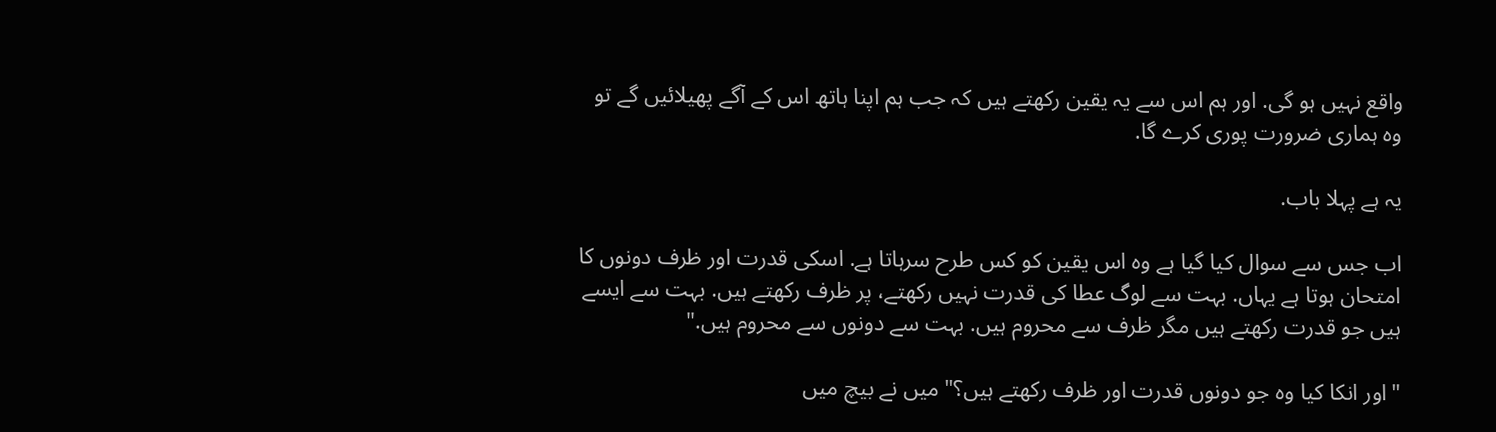واقع نہیں ہو گی. اور ہم اس سے یہ یقین رکھتے ہیں کہ جب ہم اپنا ہاتھ اس کے آگے پھیلائیں گے تو وہ ہماری ضرورت پوری کرے گا.

یہ ہے پہلا باب.

اب جس سے سوال کیا گیا ہے وہ اس یقین کو کس طرح سرہاتا ہے. اسکی قدرت اور ظرف دونوں کا امتحان ہوتا ہے یہاں. بہت سے لوگ عطا کی قدرت نہیں رکھتے، پر ظرف رکھتے ہیں. بہت سے ایسے ہیں جو قدرت رکھتے ہیں مگر ظرف سے محروم ہیں. بہت سے دونوں سے محروم ہیں."

"اور انکا کیا وہ جو دونوں قدرت اور ظرف رکھتے ہیں؟" میں نے بیچ میں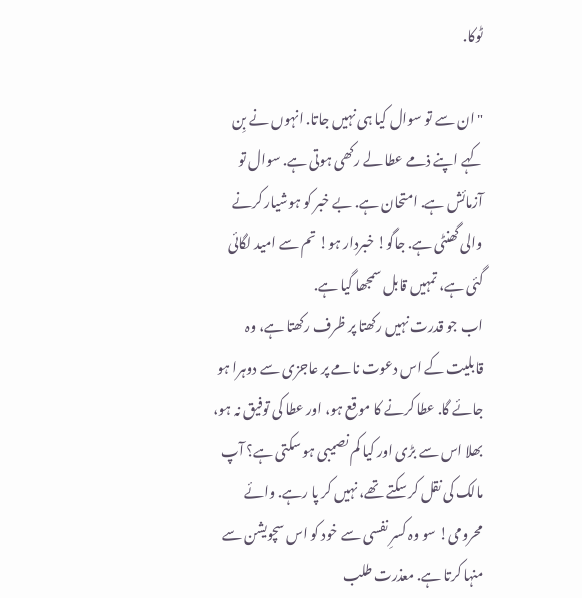ٹوکا.

"ان سے تو سوال کیا ہی نہیں جاتا. انہوں نے بِن کہے اپنے ذمے عطا لے رکھی ہوتی ہے. سوال تو آزمائش ہے. امتحان ہے. بے خبر کو ہوشیار کرنے والی گھنٹی ہے. جاگو! خبردار ہو! تم سے امید لگائی گئی ہے، تمہیں قابل سمجھا گیا ہے.
اب جو قدرت نہیں رکھتا پر ظرف رکھتا ہے، وہ قابلیت کے اس دعوت نامے پر عاجزی سے دوہرا ہو جائے گا. عطا کرنے کا موقع ہو، اور عطا کی توفیق نہ ہو، بھلا اس سے بڑی اور کیا کم نصیبی ہو سکتی ہے؟ آپ مالک کی نقل کر سکتے تھے، نہیں کر پا رہے. وائے محرومی! سو وہ کسرِ نفسی سے خود کو اس سچویشن سے منہا کرتا ہے. معذرت طلب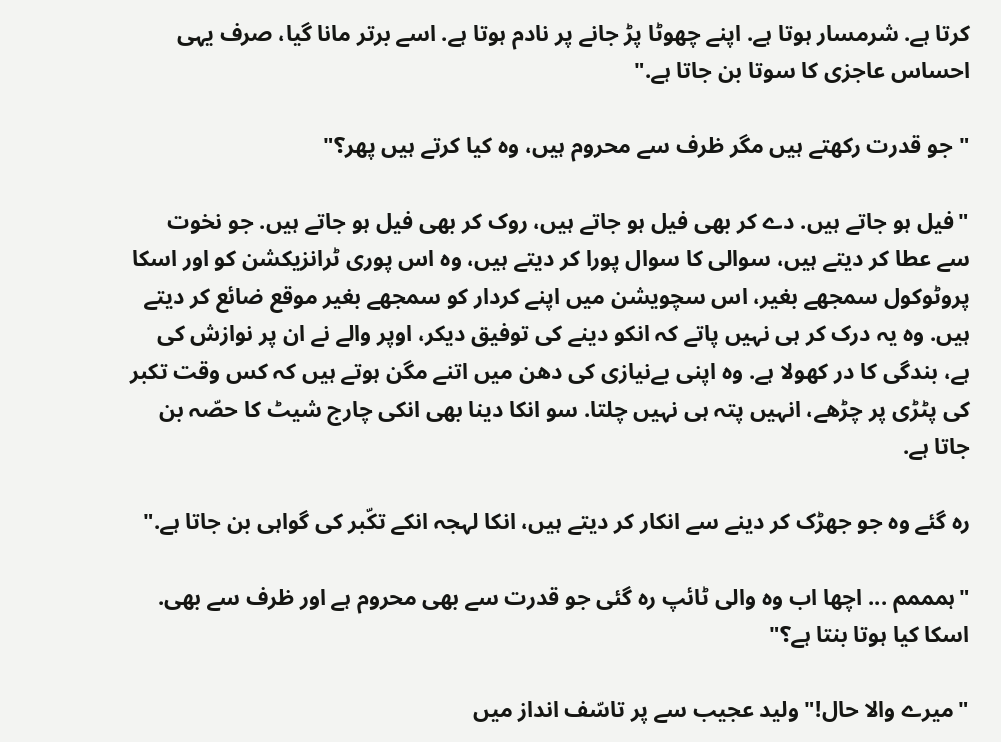کرتا ہے. شرمسار ہوتا ہے. اپنے چھوٹا پڑ جانے پر نادم ہوتا ہے. اسے برتر مانا گیا، صرف یہی احساس عاجزی کا سوتا بن جاتا ہے."

"جو قدرت رکھتے ہیں مگر ظرف سے محروم ہیں، وہ کیا کرتے ہیں پھر؟"

"فیل ہو جاتے ہیں. دے کر بھی فیل ہو جاتے ہیں، روک کر بھی فیل ہو جاتے ہیں. جو نخوت سے عطا کر دیتے ہیں، سوالی کا سوال پورا کر دیتے ہیں، وہ اس پوری ٹرانزیکشن کو اور اسکا پروٹوکول سمجھے بغیر، اس سچویشن میں اپنے کردار کو سمجھے بغیر موقع ضائع کر دیتے ہیں. وہ یہ درک کر ہی نہیں پاتے کہ انکو دینے کی توفیق دیکر، اوپر والے نے ان پر نوازش کی ہے، بندگی کا در کھولا ہے. وہ اپنی بےنیازی کی دھن میں اتنے مگن ہوتے ہیں کہ کس وقت تکبر کی پٹڑی پر چڑھے، انہیں پتہ ہی نہیں چلتا. سو انکا دینا بھی انکی چارج شیٹ کا حصّہ بن جاتا ہے.

رہ گئے وہ جو جھڑک کر دینے سے انکار کر دیتے ہیں، انکا لہجہ انکے تکّبر کی گواہی بن جاتا ہے."

"ہمممم ... اچھا اب وہ والی ٹائپ رہ گئی جو قدرت سے بھی محروم ہے اور ظرف سے بھی. اسکا کیا ہوتا بنتا ہے؟"

"میرے والا حال!" ولید عجیب سے پر تاسّف انداز میں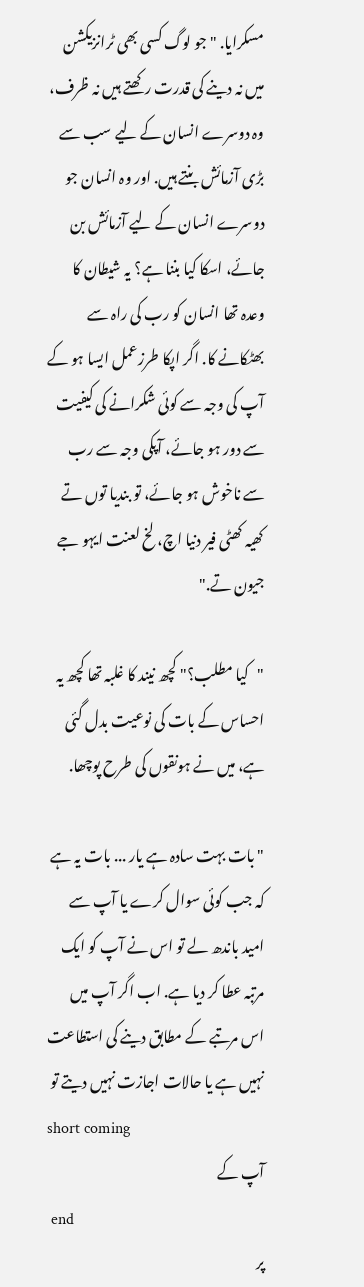مسکرایا. "جو لوگ کسی بھی ٹرانزیکشن میں نہ دینے کی قدرت رکھتے ہیں نہ ظرف، وہ دوسرے انسان کے لیے سب سے بڑی آزمائش بنتے ہیں. اور وہ انسان جو دوسرے انسان کے لیے آزمائش بن جائے، اسکا کیا بننا ہے؟ یہ شیطان کا وعدہ تھا انسان کو رب کی راہ سے بھٹکانے کا. اگر اپکا طرزعمل ایسا ہو کے آپ کی وجہ سے کوئی شکرانے کی کیفیت سے دور ہو جائے، آپکی وجہ سے رب سے ناخوش ہو جائے، تو بندیا توں تے کھیہ کھٹی فیر دنیا اچ، لخ لعنت ایہو جے جیون تے."

"کیا مطلب؟" کچھ نیند کا غلبہ تھا کچھ یہ احساس کے بات کی نوعیت بدل گئی ہے، میں نے ہونقوں کی طرح پوچھا.

"بات بہت سادہ ہے یار ... بات یہ ہے کہ جب کوئی سوال کرے یا آپ سے امید باندھ لے تو اس نے آپ کو ایک مرتبہ عطا کر دیا ہے. اب اگر آپ میں اس مرتبے کے مطابق دینے کی استطاعت نہیں ہے یا حالات اجازت نہیں دیتے تو
short coming
آپ کے
 end
پر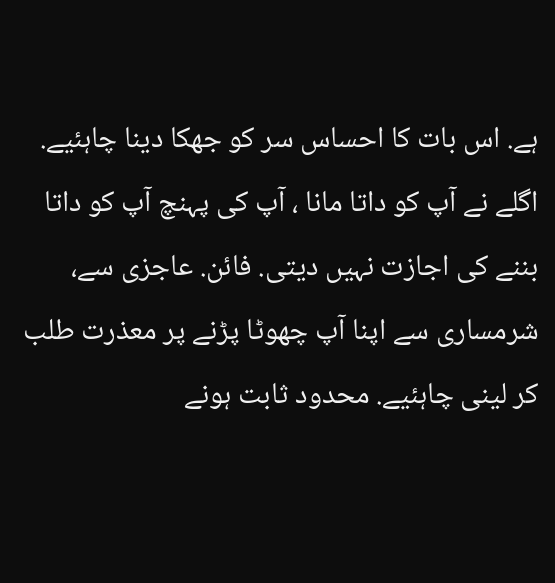ہے. اس بات کا احساس سر کو جھکا دینا چاہئیے. اگلے نے آپ کو داتا مانا ، آپ کی پہنچ آپ کو داتا بننے کی اجازت نہیں دیتی. فائن. عاجزی سے، شرمساری سے اپنا آپ چھوٹا پڑنے پر معذرت طلب کر لینی چاہئیے. محدود ثابت ہونے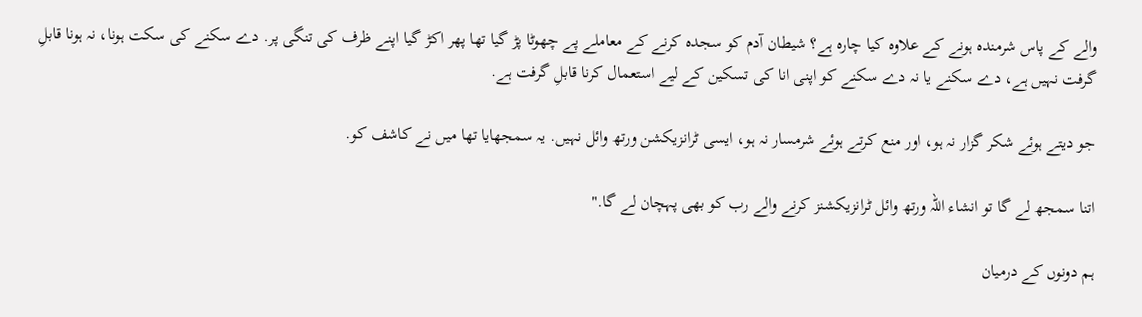والے کے پاس شرمندہ ہونے کے علاوہ کیا چارہ ہے؟ شیطان آدم کو سجدہ کرنے کے معاملے پے چھوٹا پڑ گیا تھا پھر اکڑ گیا اپنے ظرف کی تنگی پر. دے سکنے کی سکت ہونا، نہ ہونا قابلِ گرفت نہیں ہے، دے سکنے یا نہ دے سکنے کو اپنی انا کی تسکین کے لیے استعمال کرنا قابلِ گرفت ہے.

جو دیتے ہوئے شکر گزار نہ ہو، اور منع کرتے ہوئے شرمسار نہ ہو، ایسی ٹرانزیکشن ورتھ وائل نہیں. یہ سمجھایا تھا میں نے کاشف کو.

اتنا سمجھ لے گا تو انشاء اللہ ورتھ وائل ٹرانزیکشنز کرنے والے رب کو بھی پہچان لے گا."

ہم دونوں کے درمیان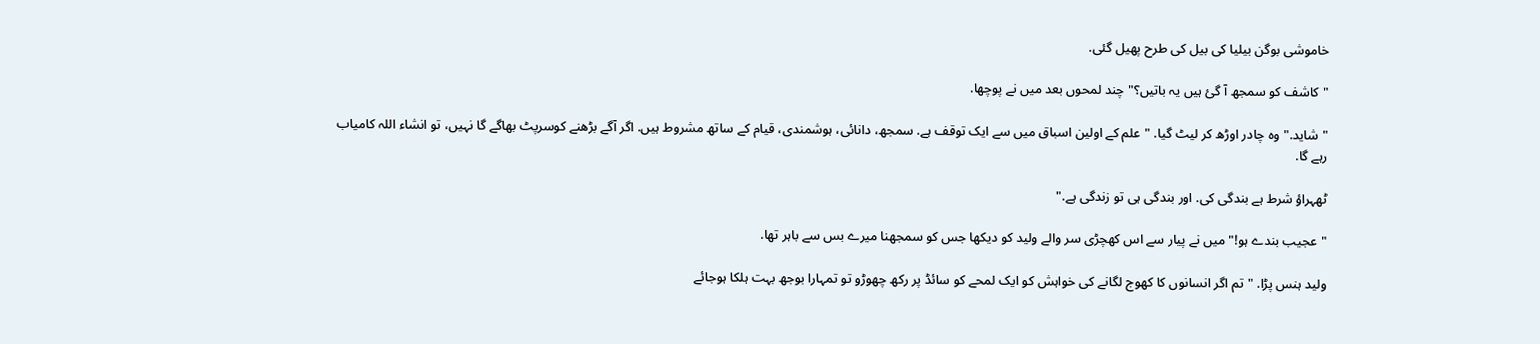خاموشی بوگن بیلیا کی بیل کی طرح پھیل گئی.

"کاشف کو سمجھ آ گئ ہیں یہ باتیں؟" چند لمحوں بعد میں نے پوچھا.

"شاید." وہ چادر اوڑھ کر لیٹ گیا. "علم کے اولین اسباق میں سے ایک توقف ہے. سمجھ، دانائی، ہوشمندی، قیام کے ساتھ مشروط ہیں. اگر آگے بڑھنے کوسرپٹ بھاگے گا نہیں، تو انشاء اللہ کامیاب رہے گا.

ٹھہراؤ شرط ہے بندگی کی. اور بندگی ہی تو زندگی ہے."

"عجیب بندے ہو!" میں نے پیار سے اس کھچڑی سر والے ولید کو دیکھا جس کو سمجھنا میرے بس سے باہر تھا.

ولید ہنس پڑا. "تم اگر انسانوں کا کھوج لگانے کی خواہش کو ایک لمحے کو سائڈ پر رکھ چھوڑو تو تمہارا بوجھ بہت ہلکا ہوجائے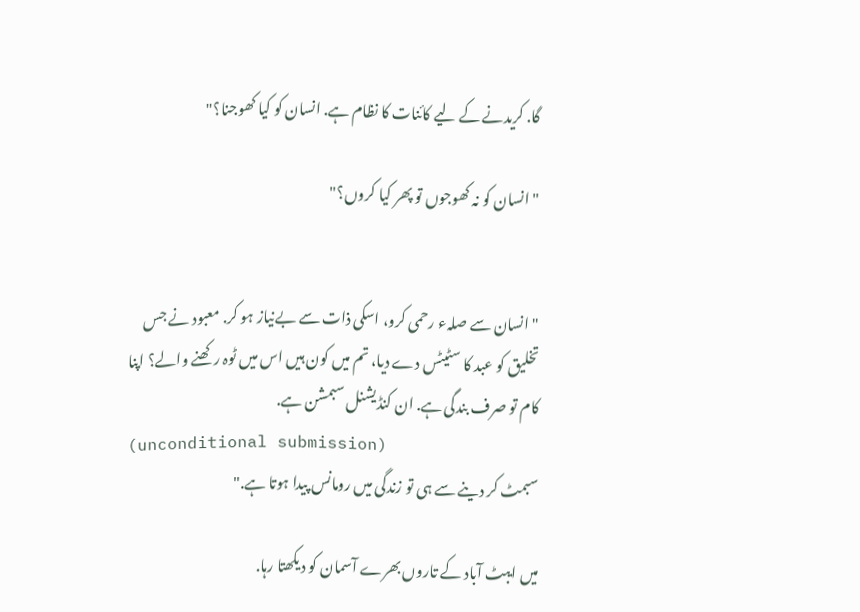گا. کریدنے کے لیے کائنات کا نظام ہے. انسان کو کیا کھوجنا؟"

"انسان کو نہ کھوجوں تو پھر کیا کروں؟"


"انسان سے صلہء رحمی کرو، اسکی ذات سے بےنیاز ہو کر. معبود نے جس تخلیق کو عبد کا سٹیٹس دے دیا، تم میں کون ہیں اس میں ٹوہ رکھنے والے؟ اپنا کام تو صرف بندگی ہے. ان کنڈیشنل سبمشن ہے.
(unconditional submission)
سبمٹ کر دینے سے ہی تو زندگی میں رومانس پیدا ہوتا ہے."

میں ایبٹ آباد کے تاروں بھرے آسمان کو دیکھتا رہا.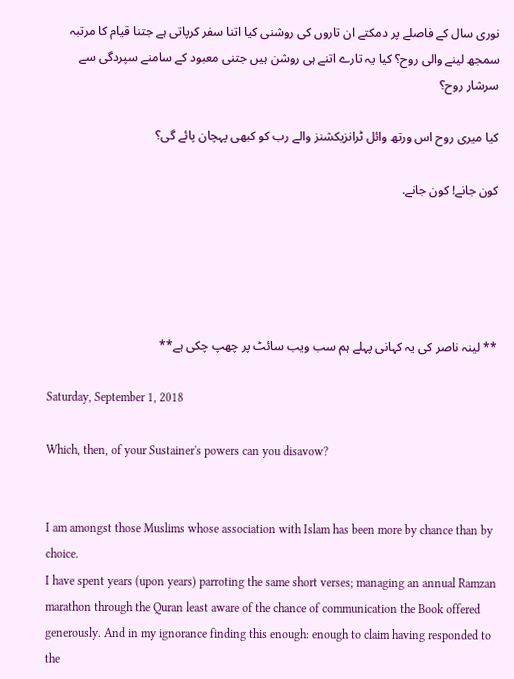نوری سال کے فاصلے پر دمکتے ان تاروں کی روشنی کیا اتنا سفر کرپاتی ہے جتنا قیام کا مرتبہ سمجھ لینے والی روح؟ کیا یہ تارے اتنے ہی روشن ہیں جتنی معبود کے سامنے سپردگی سے سرشار روح؟

کیا میری روح اس ورتھ وائل ٹرانزیکشنز والے رب کو کبھی پہچان پائے گی؟

کون جانے! کون جانے.





** لینہ ناصر کی یہ کہانی پہلے ہم سب ویب سائٹ پر چھپ چکی ہے**

Saturday, September 1, 2018

Which, then, of your Sustainer's powers can you disavow?


I am amongst those Muslims whose association with Islam has been more by chance than by choice.
I have spent years (upon years) parroting the same short verses; managing an annual Ramzan marathon through the Quran least aware of the chance of communication the Book offered generously. And in my ignorance finding this enough: enough to claim having responded to the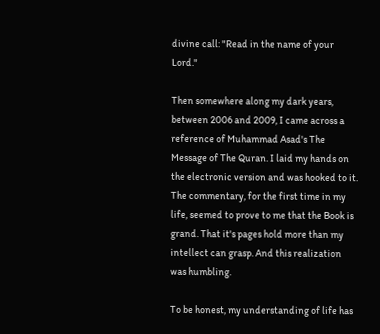divine call: "Read in the name of your Lord."

Then somewhere along my dark years, between 2006 and 2009, I came across a reference of Muhammad Asad's The Message of The Quran. I laid my hands on the electronic version and was hooked to it. The commentary, for the first time in my life, seemed to prove to me that the Book is grand. That it's pages hold more than my intellect can grasp. And this realization was humbling.

To be honest, my understanding of life has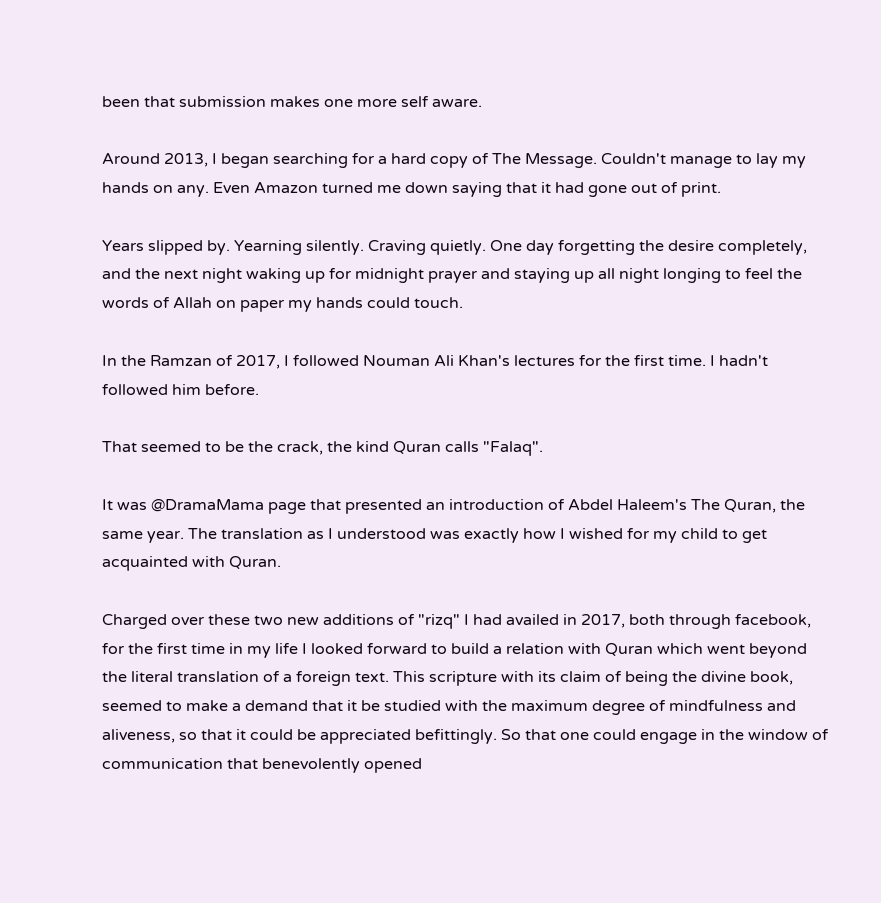been that submission makes one more self aware.

Around 2013, I began searching for a hard copy of The Message. Couldn't manage to lay my hands on any. Even Amazon turned me down saying that it had gone out of print.

Years slipped by. Yearning silently. Craving quietly. One day forgetting the desire completely, and the next night waking up for midnight prayer and staying up all night longing to feel the words of Allah on paper my hands could touch.

In the Ramzan of 2017, I followed Nouman Ali Khan's lectures for the first time. I hadn't followed him before.

That seemed to be the crack, the kind Quran calls "Falaq".

It was @DramaMama page that presented an introduction of Abdel Haleem's The Quran, the same year. The translation as I understood was exactly how I wished for my child to get acquainted with Quran.

Charged over these two new additions of "rizq" I had availed in 2017, both through facebook, for the first time in my life I looked forward to build a relation with Quran which went beyond the literal translation of a foreign text. This scripture with its claim of being the divine book, seemed to make a demand that it be studied with the maximum degree of mindfulness and aliveness, so that it could be appreciated befittingly. So that one could engage in the window of communication that benevolently opened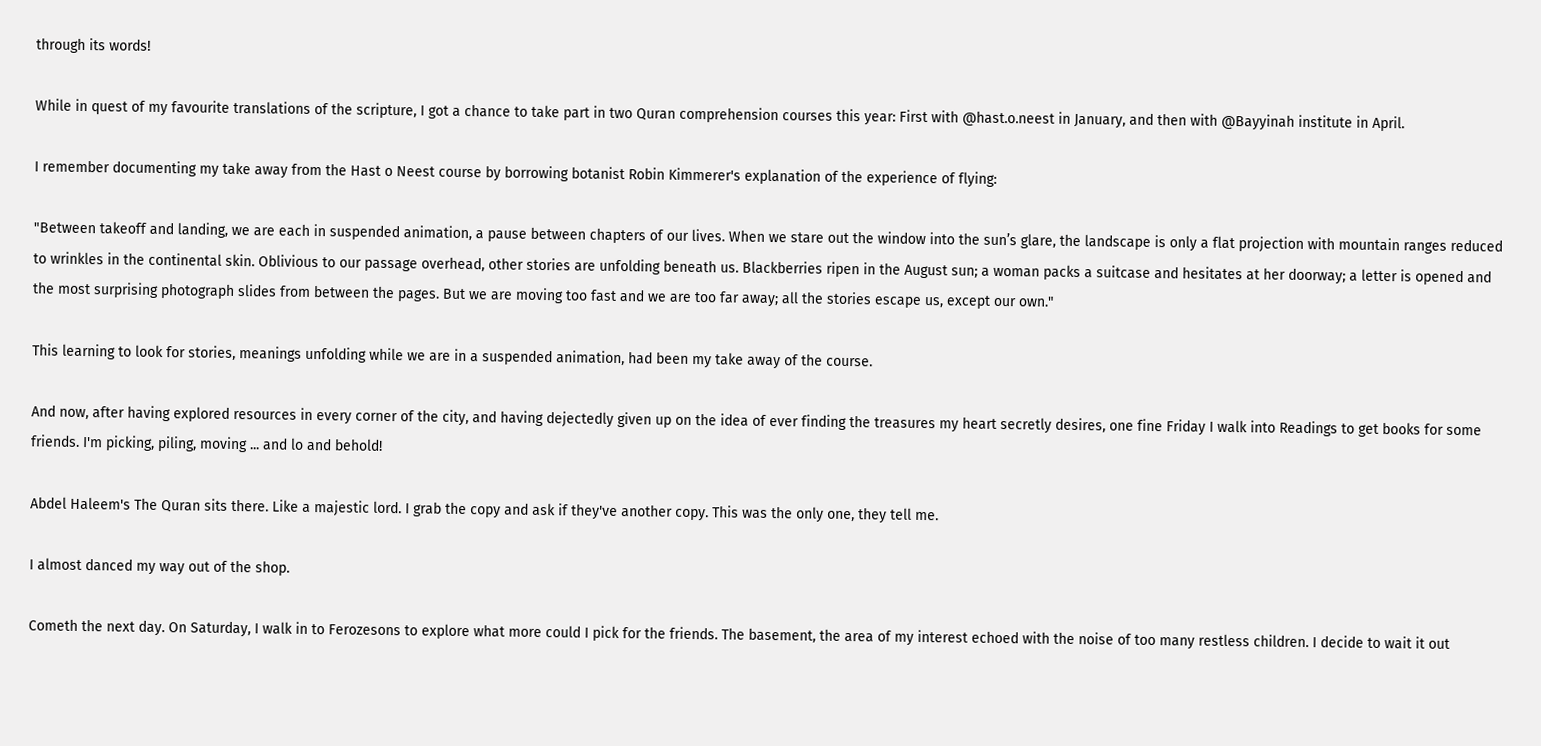through its words!

While in quest of my favourite translations of the scripture, I got a chance to take part in two Quran comprehension courses this year: First with @hast.o.neest in January, and then with @Bayyinah institute in April.

I remember documenting my take away from the Hast o Neest course by borrowing botanist Robin Kimmerer's explanation of the experience of flying:

"Between takeoff and landing, we are each in suspended animation, a pause between chapters of our lives. When we stare out the window into the sun’s glare, the landscape is only a flat projection with mountain ranges reduced to wrinkles in the continental skin. Oblivious to our passage overhead, other stories are unfolding beneath us. Blackberries ripen in the August sun; a woman packs a suitcase and hesitates at her doorway; a letter is opened and the most surprising photograph slides from between the pages. But we are moving too fast and we are too far away; all the stories escape us, except our own."

This learning to look for stories, meanings unfolding while we are in a suspended animation, had been my take away of the course.

And now, after having explored resources in every corner of the city, and having dejectedly given up on the idea of ever finding the treasures my heart secretly desires, one fine Friday I walk into Readings to get books for some friends. I'm picking, piling, moving ... and lo and behold!

Abdel Haleem's The Quran sits there. Like a majestic lord. I grab the copy and ask if they've another copy. This was the only one, they tell me.

I almost danced my way out of the shop.

Cometh the next day. On Saturday, I walk in to Ferozesons to explore what more could I pick for the friends. The basement, the area of my interest echoed with the noise of too many restless children. I decide to wait it out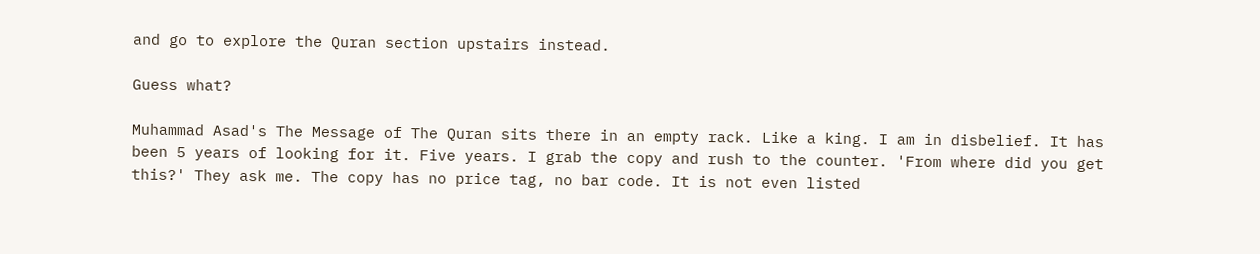and go to explore the Quran section upstairs instead.

Guess what?

Muhammad Asad's The Message of The Quran sits there in an empty rack. Like a king. I am in disbelief. It has been 5 years of looking for it. Five years. I grab the copy and rush to the counter. 'From where did you get this?' They ask me. The copy has no price tag, no bar code. It is not even listed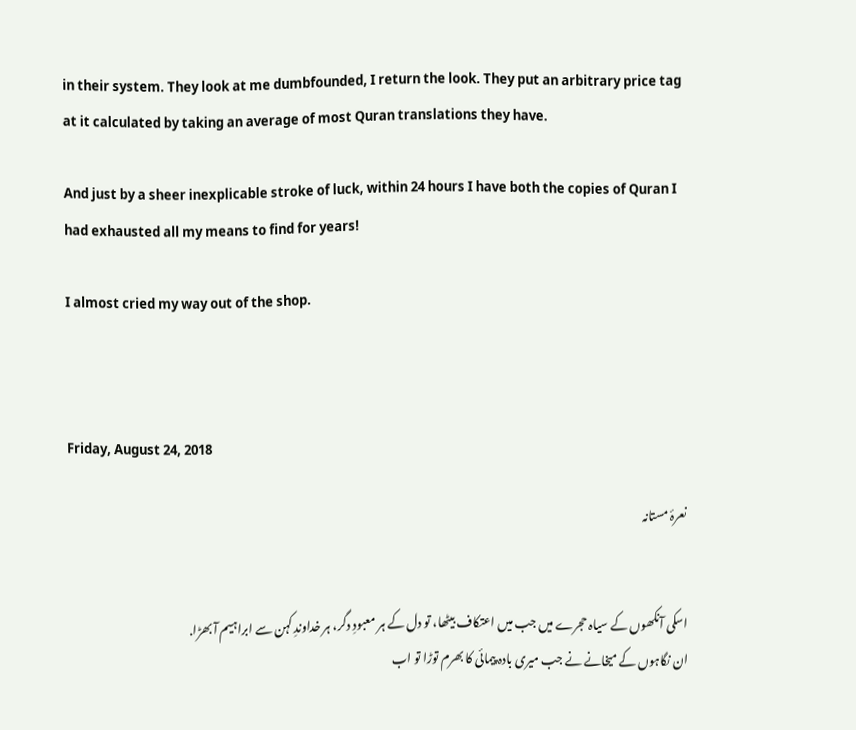in their system. They look at me dumbfounded, I return the look. They put an arbitrary price tag at it calculated by taking an average of most Quran translations they have.

And just by a sheer inexplicable stroke of luck, within 24 hours I have both the copies of Quran I had exhausted all my means to find for years!

I almost cried my way out of the shop.



Friday, August 24, 2018

نعرۂ مستانہ


اسکی آنکھوں کے سیاہ حجرے میں جب میں اعتکاف بیٹھا، تو دل کے ہر معبودِ دگر، ہر خداوندِ کہن سے ابراہیم آ بھڑا.
ان نگاہوں کے میخانے نے جب میری بادہ پیمائی کا بھرم توڑا تو اب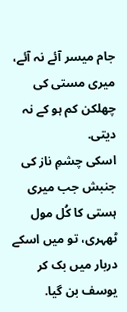جام میسر آئے نہ آئے، میری مستی کی چھلکن کم ہو کے نہ دیتی.
اسکی چشمِ ناز کی جنبش جب میری ہستی کا کُل مول ٹھہری، تو میں اسکے دربار میں بک کر یوسف بن گیا.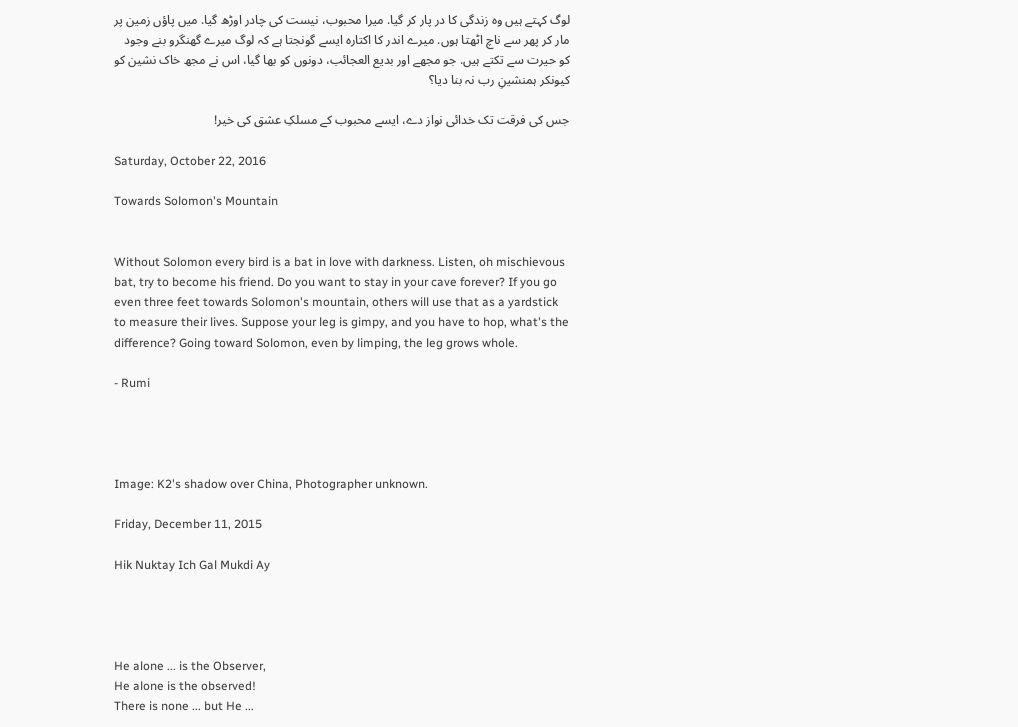لوگ کہتے ہیں وہ زندگی کا در پار کر گیا. میرا محبوب، نیست کی چادر اوڑھ گیا. میں پاؤں زمین پر مار کر پھر سے ناچ اٹھتا ہوں. میرے اندر کا اکتارہ ایسے گونجتا ہے کہ لوگ میرے گھنگرو بنے وجود کو حیرت سے تکتے ہیں. جو مجھے اور بدیع العجائب، دونوں کو بھا گیا، اس نے مجھ خاک نشین کو کیونکر ہمنشینِ رب نہ بنا دیا؟

جس کی فرقت تک خدائی نواز دے، ایسے محبوب کے مسلکِ عشق کی خیر!

Saturday, October 22, 2016

Towards Solomon's Mountain


Without Solomon every bird is a bat in love with darkness. Listen, oh mischievous bat, try to become his friend. Do you want to stay in your cave forever? If you go even three feet towards Solomon's mountain, others will use that as a yardstick to measure their lives. Suppose your leg is gimpy, and you have to hop, what's the difference? Going toward Solomon, even by limping, the leg grows whole.

- Rumi




Image: K2's shadow over China, Photographer unknown.

Friday, December 11, 2015

Hik Nuktay Ich Gal Mukdi Ay




He alone ... is the Observer,
He alone is the observed!
There is none ... but He ...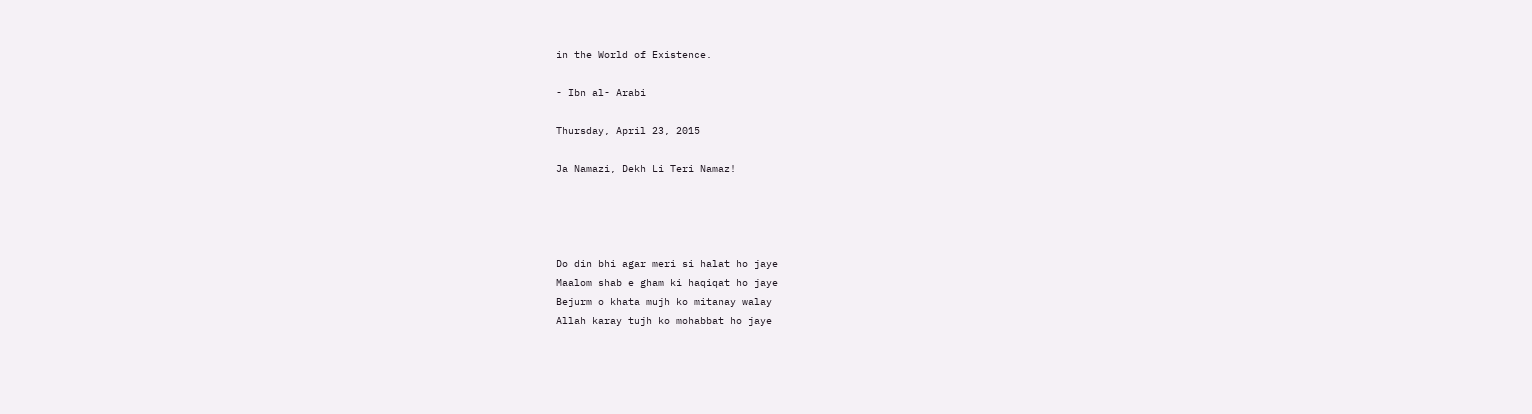in the World of Existence.

- Ibn al- Arabi

Thursday, April 23, 2015

Ja Namazi, Dekh Li Teri Namaz!




Do din bhi agar meri si halat ho jaye
Maalom shab e gham ki haqiqat ho jaye
Bejurm o khata mujh ko mitanay walay
Allah karay tujh ko mohabbat ho jaye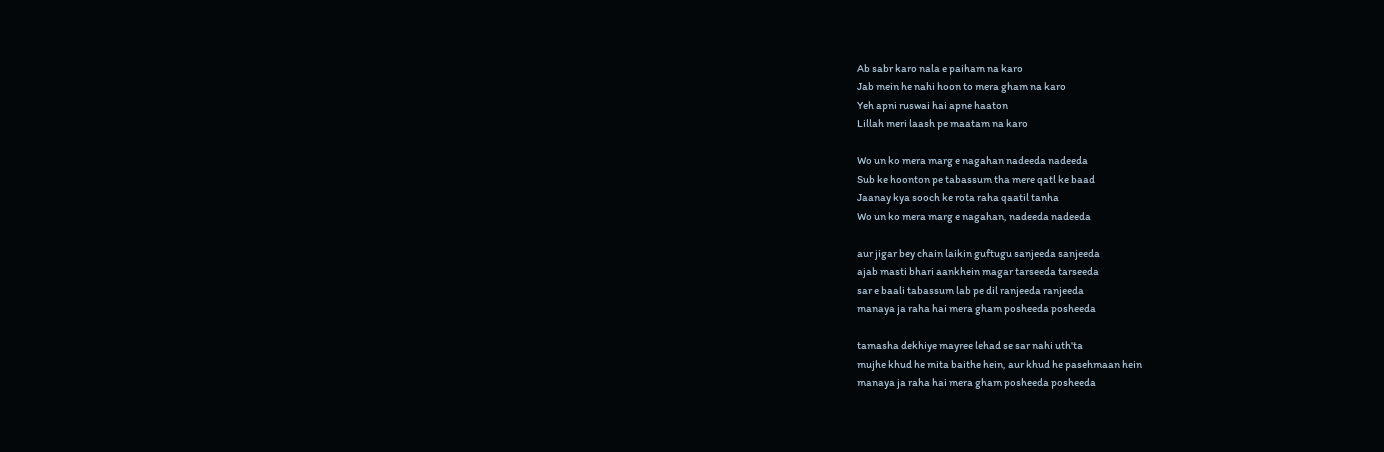Ab sabr karo nala e paiham na karo
Jab mein he nahi hoon to mera gham na karo
Yeh apni ruswai hai apne haaton
Lillah meri laash pe maatam na karo

Wo un ko mera marg e nagahan nadeeda nadeeda
Sub ke hoonton pe tabassum tha mere qatl ke baad
Jaanay kya sooch ke rota raha qaatil tanha
Wo un ko mera marg e nagahan, nadeeda nadeeda

aur jigar bey chain laikin guftugu sanjeeda sanjeeda
ajab masti bhari aankhein magar tarseeda tarseeda
sar e baali tabassum lab pe dil ranjeeda ranjeeda
manaya ja raha hai mera gham posheeda posheeda

tamasha dekhiye mayree lehad se sar nahi uth'ta
mujhe khud he mita baithe hein, aur khud he pasehmaan hein
manaya ja raha hai mera gham posheeda posheeda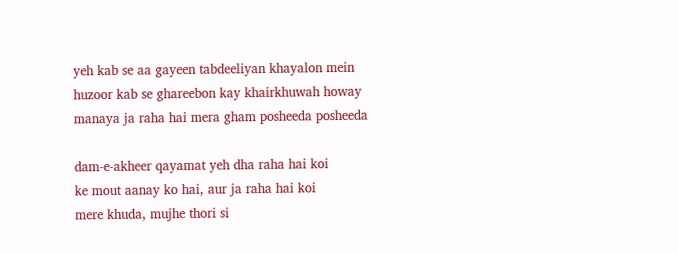yeh kab se aa gayeen tabdeeliyan khayalon mein
huzoor kab se ghareebon kay khairkhuwah howay
manaya ja raha hai mera gham posheeda posheeda

dam-e-akheer qayamat yeh dha raha hai koi
ke mout aanay ko hai, aur ja raha hai koi
mere khuda, mujhe thori si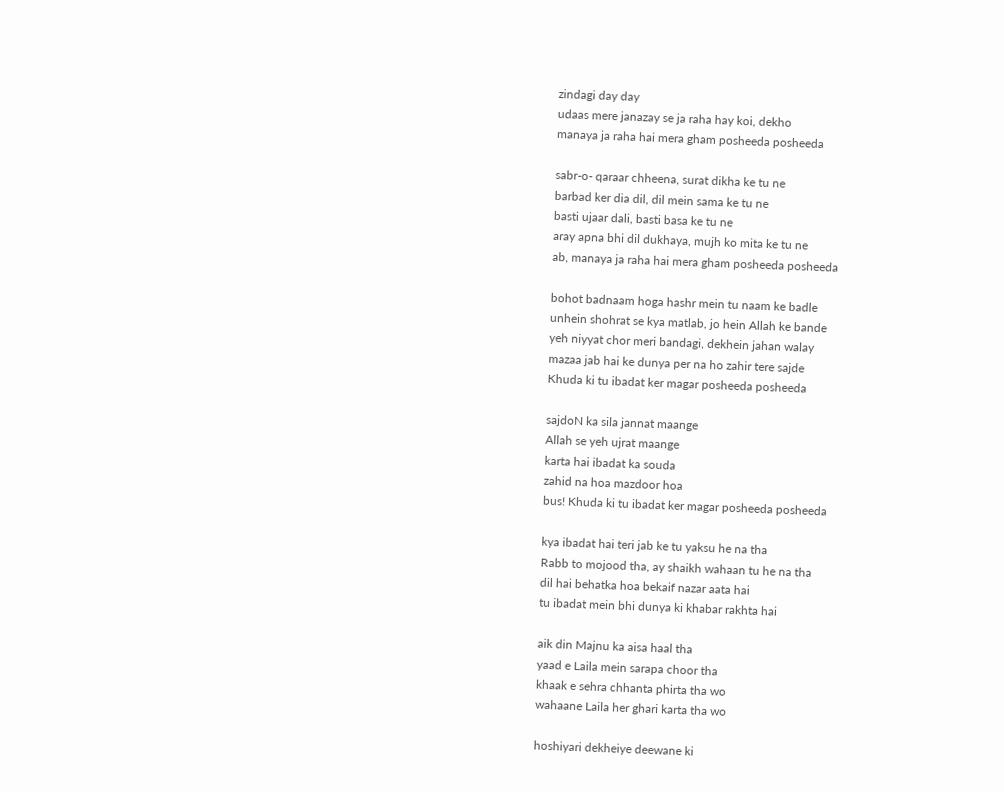zindagi day day
udaas mere janazay se ja raha hay koi, dekho
manaya ja raha hai mera gham posheeda posheeda

sabr-o- qaraar chheena, surat dikha ke tu ne
barbad ker dia dil, dil mein sama ke tu ne
basti ujaar dali, basti basa ke tu ne
aray apna bhi dil dukhaya, mujh ko mita ke tu ne
ab, manaya ja raha hai mera gham posheeda posheeda

bohot badnaam hoga hashr mein tu naam ke badle
unhein shohrat se kya matlab, jo hein Allah ke bande
yeh niyyat chor meri bandagi, dekhein jahan walay
mazaa jab hai ke dunya per na ho zahir tere sajde
Khuda ki tu ibadat ker magar posheeda posheeda

sajdoN ka sila jannat maange
Allah se yeh ujrat maange
karta hai ibadat ka souda
zahid na hoa mazdoor hoa
bus! Khuda ki tu ibadat ker magar posheeda posheeda

kya ibadat hai teri jab ke tu yaksu he na tha
Rabb to mojood tha, ay shaikh wahaan tu he na tha
dil hai behatka hoa bekaif nazar aata hai
tu ibadat mein bhi dunya ki khabar rakhta hai

aik din Majnu ka aisa haal tha
yaad e Laila mein sarapa choor tha
khaak e sehra chhanta phirta tha wo
wahaane Laila her ghari karta tha wo

hoshiyari dekheiye deewane ki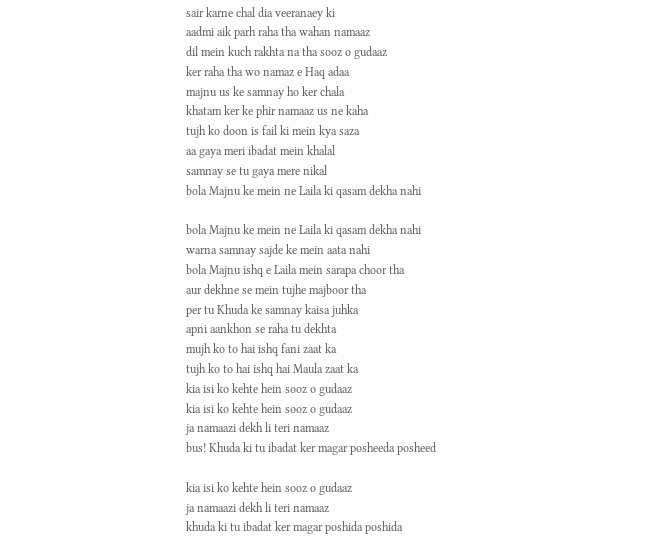sair karne chal dia veeranaey ki
aadmi aik parh raha tha wahan namaaz
dil mein kuch rakhta na tha sooz o gudaaz
ker raha tha wo namaz e Haq adaa
majnu us ke samnay ho ker chala
khatam ker ke phir namaaz us ne kaha
tujh ko doon is fail ki mein kya saza
aa gaya meri ibadat mein khalal
samnay se tu gaya mere nikal
bola Majnu ke mein ne Laila ki qasam dekha nahi

bola Majnu ke mein ne Laila ki qasam dekha nahi
warna samnay sajde ke mein aata nahi
bola Majnu ishq e Laila mein sarapa choor tha
aur dekhne se mein tujhe majboor tha
per tu Khuda ke samnay kaisa juhka
apni aankhon se raha tu dekhta
mujh ko to hai ishq fani zaat ka
tujh ko to hai ishq hai Maula zaat ka
kia isi ko kehte hein sooz o gudaaz
kia isi ko kehte hein sooz o gudaaz
ja namaazi dekh li teri namaaz
bus! Khuda ki tu ibadat ker magar posheeda posheed

kia isi ko kehte hein sooz o gudaaz
ja namaazi dekh li teri namaaz
khuda ki tu ibadat ker magar poshida poshida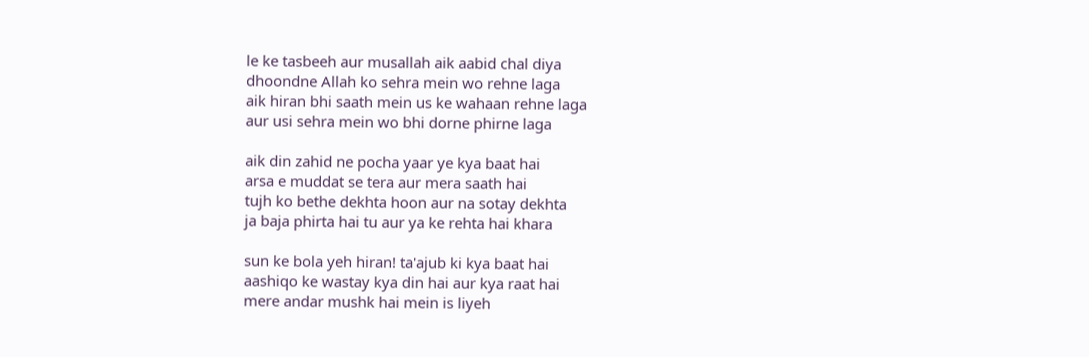le ke tasbeeh aur musallah aik aabid chal diya
dhoondne Allah ko sehra mein wo rehne laga
aik hiran bhi saath mein us ke wahaan rehne laga
aur usi sehra mein wo bhi dorne phirne laga

aik din zahid ne pocha yaar ye kya baat hai
arsa e muddat se tera aur mera saath hai
tujh ko bethe dekhta hoon aur na sotay dekhta
ja baja phirta hai tu aur ya ke rehta hai khara

sun ke bola yeh hiran! ta'ajub ki kya baat hai
aashiqo ke wastay kya din hai aur kya raat hai
mere andar mushk hai mein is liyeh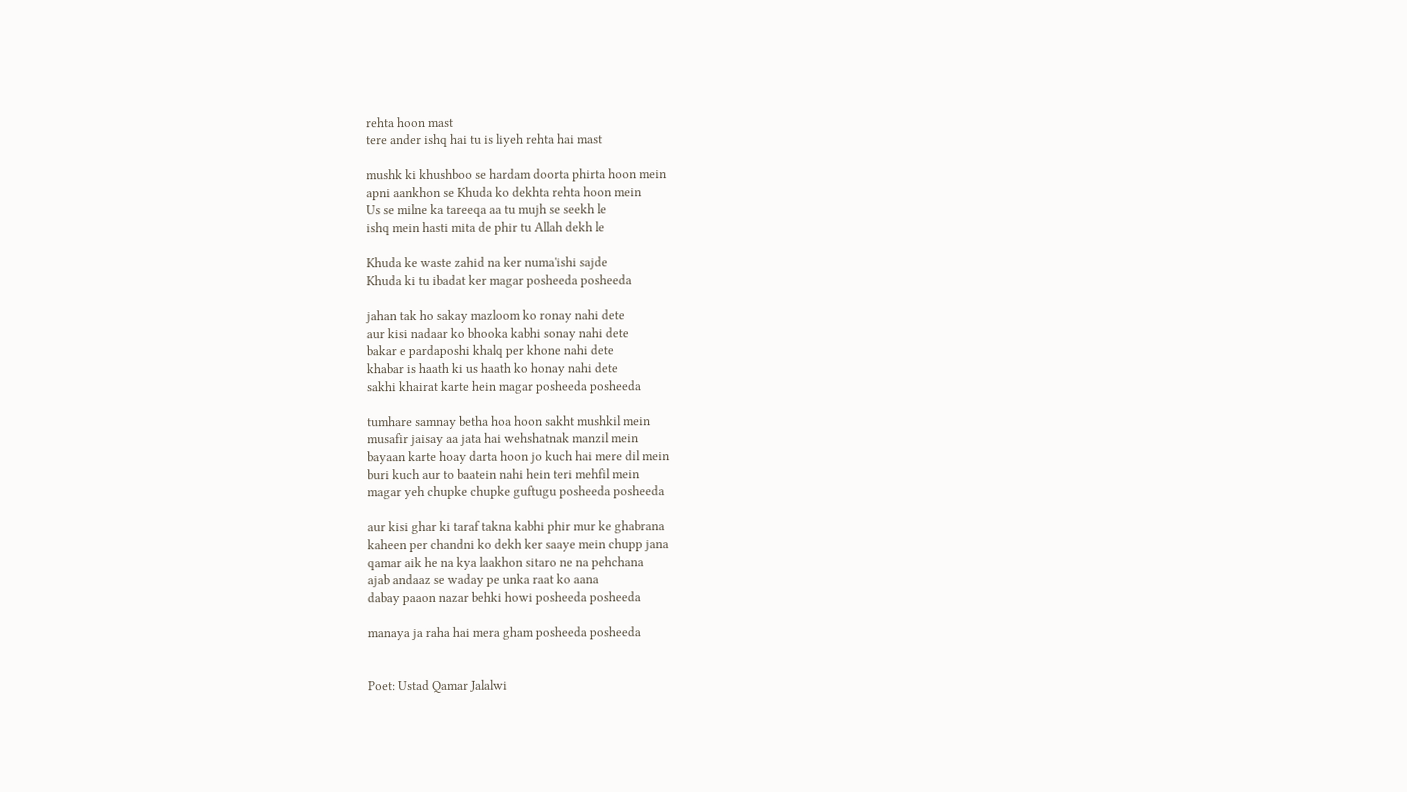rehta hoon mast
tere ander ishq hai tu is liyeh rehta hai mast

mushk ki khushboo se hardam doorta phirta hoon mein
apni aankhon se Khuda ko dekhta rehta hoon mein
Us se milne ka tareeqa aa tu mujh se seekh le
ishq mein hasti mita de phir tu Allah dekh le

Khuda ke waste zahid na ker numa'ishi sajde
Khuda ki tu ibadat ker magar posheeda posheeda

jahan tak ho sakay mazloom ko ronay nahi dete
aur kisi nadaar ko bhooka kabhi sonay nahi dete
bakar e pardaposhi khalq per khone nahi dete
khabar is haath ki us haath ko honay nahi dete
sakhi khairat karte hein magar posheeda posheeda

tumhare samnay betha hoa hoon sakht mushkil mein
musafir jaisay aa jata hai wehshatnak manzil mein
bayaan karte hoay darta hoon jo kuch hai mere dil mein
buri kuch aur to baatein nahi hein teri mehfil mein
magar yeh chupke chupke guftugu posheeda posheeda

aur kisi ghar ki taraf takna kabhi phir mur ke ghabrana
kaheen per chandni ko dekh ker saaye mein chupp jana
qamar aik he na kya laakhon sitaro ne na pehchana
ajab andaaz se waday pe unka raat ko aana
dabay paaon nazar behki howi posheeda posheeda

manaya ja raha hai mera gham posheeda posheeda


Poet: Ustad Qamar Jalalwi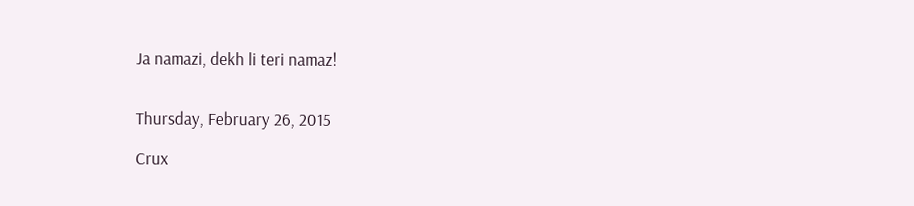Ja namazi, dekh li teri namaz!


Thursday, February 26, 2015

Crux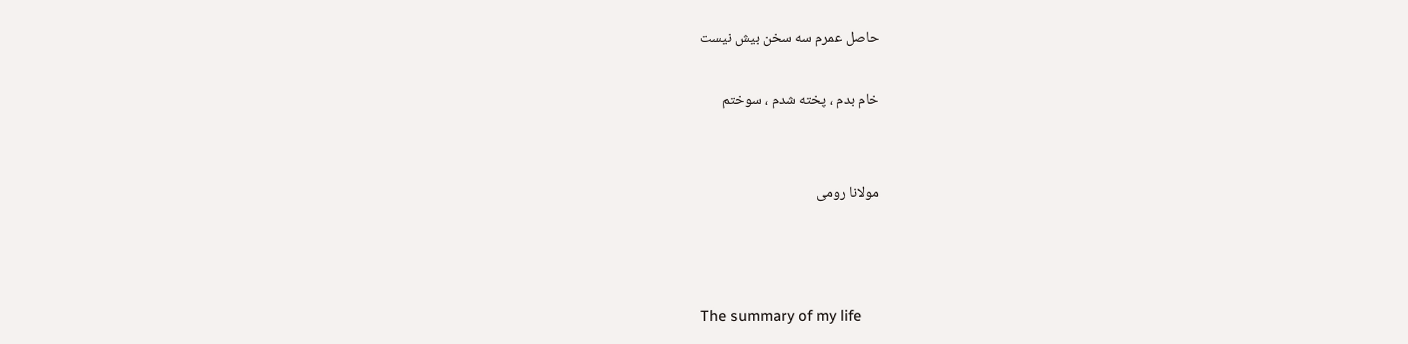حاصل عمرم سه سخن بیش نیست

خام بدم ، پخته شدم ، سوختم


مولانا رومی



The summary of my life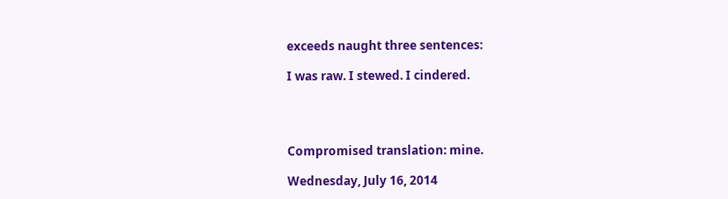exceeds naught three sentences:

I was raw. I stewed. I cindered.




Compromised translation: mine.

Wednesday, July 16, 2014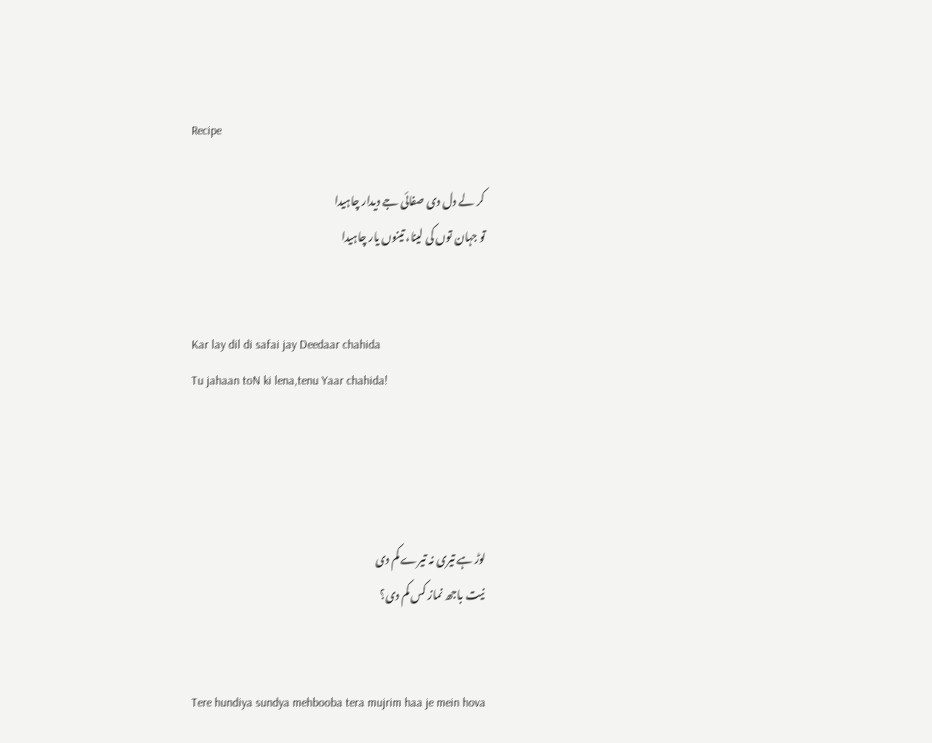Recipe

کر لے دل دی صفائی جے دیدار چاہیدا
تو جہان توں کی لینا، تینوں یار چاہیدا


Kar lay dil di safai jay Deedaar chahida
Tu jahaan toN ki lena,tenu Yaar chahida!




لوڑ ہے تیری نہ تیرے کم دی
نیت باجھ نماز کس کم دی؟


Tere hundiya sundya mehbooba tera mujrim haa je mein hova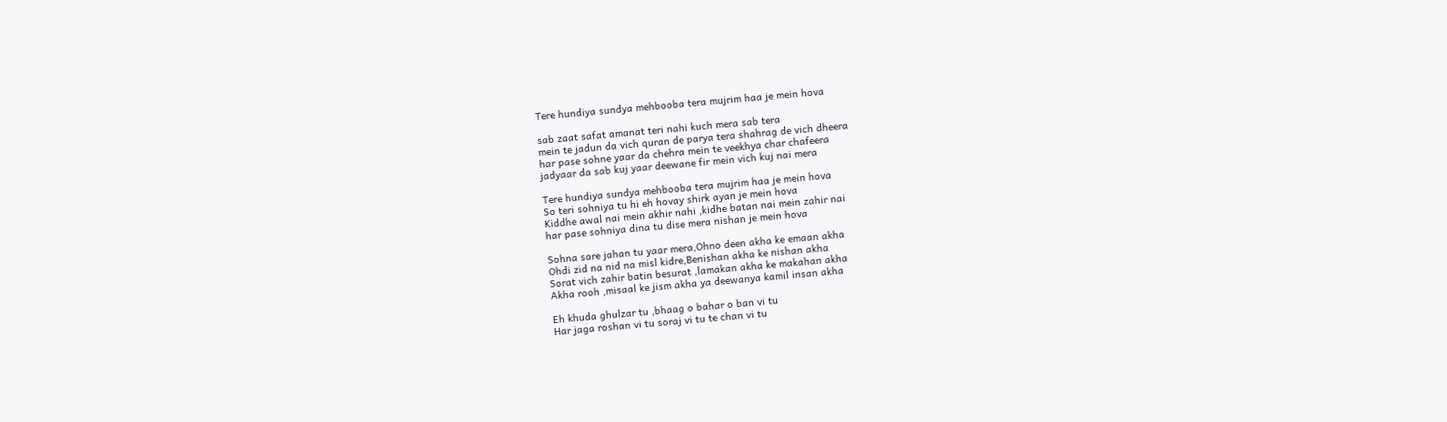Tere hundiya sundya mehbooba tera mujrim haa je mein hova

sab zaat safat amanat teri nahi kuch mera sab tera
mein te jadun da vich quran de parya tera shahrag de vich dheera
har pase sohne yaar da chehra mein te veekhya char chafeera
jadyaar da sab kuj yaar deewane fir mein vich kuj nai mera

Tere hundiya sundya mehbooba tera mujrim haa je mein hova
So teri sohniya tu hi eh hovay shirk ayan je mein hova
Kiddhe awal nai mein akhir nahi ,kidhe batan nai mein zahir nai
har pase sohniya dina tu dise mera nishan je mein hova

Sohna sare jahan tu yaar mera,Ohno deen akha ke emaan akha
Ohdi zid na nid na misl kidre,Benishan akha ke nishan akha
Sorat vich zahir batin besurat ,lamakan akha ke makahan akha
Akha rooh ,misaal ke jism akha ya deewanya kamil insan akha

Eh khuda ghulzar tu ,bhaag o bahar o ban vi tu
Har jaga roshan vi tu soraj vi tu te chan vi tu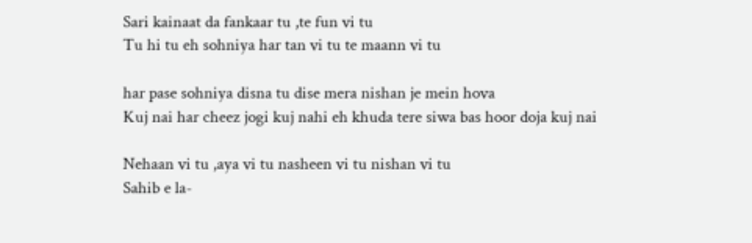Sari kainaat da fankaar tu ,te fun vi tu
Tu hi tu eh sohniya har tan vi tu te maann vi tu

har pase sohniya disna tu dise mera nishan je mein hova
Kuj nai har cheez jogi kuj nahi eh khuda tere siwa bas hoor doja kuj nai

Nehaan vi tu ,aya vi tu nasheen vi tu nishan vi tu
Sahib e la-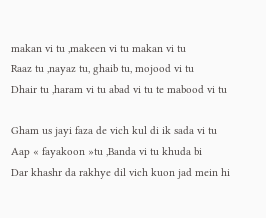makan vi tu ,makeen vi tu makan vi tu
Raaz tu ,nayaz tu, ghaib tu, mojood vi tu
Dhair tu ,haram vi tu abad vi tu te mabood vi tu

Gham us jayi faza de vich kul di ik sada vi tu
Aap « fayakoon »tu ,Banda vi tu khuda bi
Dar khashr da rakhye dil vich kuon jad mein hi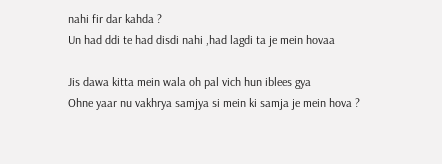nahi fir dar kahda ?
Un had ddi te had disdi nahi ,had lagdi ta je mein hovaa

Jis dawa kitta mein wala oh pal vich hun iblees gya
Ohne yaar nu vakhrya samjya si mein ki samja je mein hova ?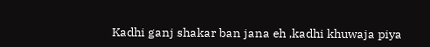Kadhi ganj shakar ban jana eh ,kadhi khuwaja piya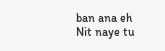ban ana eh
Nit naye tu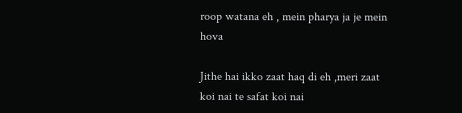roop watana eh , mein pharya ja je mein hova

Jithe hai ikko zaat haq di eh ,meri zaat koi nai te safat koi nai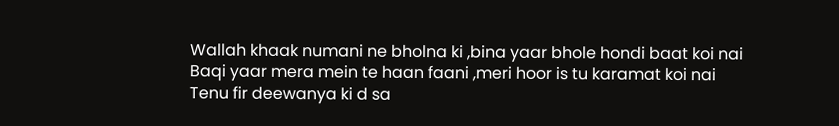Wallah khaak numani ne bholna ki ,bina yaar bhole hondi baat koi nai
Baqi yaar mera mein te haan faani ,meri hoor is tu karamat koi nai
Tenu fir deewanya ki d sa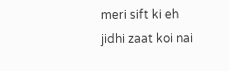meri sift ki eh jidhi zaat koi nai